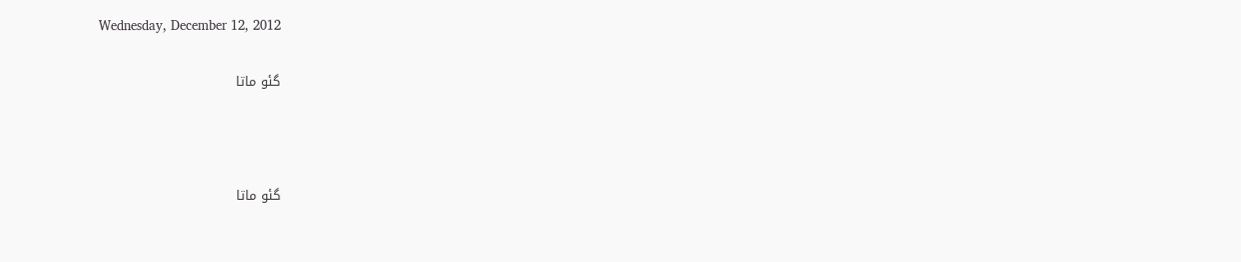Wednesday, December 12, 2012

گئو ماتا



گئو ماتا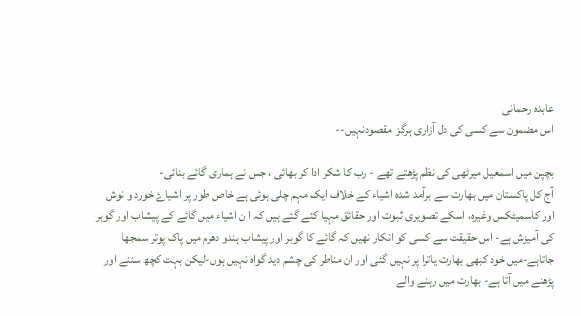عابدہ رحمانی
اس مضمون سے کسی کی دل آزاری ہرگز  مقصودنہیں--

بچپن میں اسمٰعیل میرٹھی کی نظم پڑھتے تھے - رب کا شکر ادا کر بھائی ، جس نے ہماری گائے بنائی-
آج کل پاکستان میں بھارت سے برآمد شدہ اشیاء کے خلاف ایک مہم چلی ہوئی ہے خاص طور پر اشیاۓ خورد و نوش اور کاسمیٹکس وغیرہ، اسکے تصویری ثبوت اور حقائق مہیا کئے گئے ہیں کہ ا ن اشیاء میں گائے کے پیشاب اور گوبر کی آمیزش ہے- اس حقیقت سے کسی کو انکار نھیں کہ گائے کا گوبر اور پیشاب ہندو دھرم میں پاک پوتر سمجھا جاتاہے-میں خود کبھی بھارت یاترا پر نہیں گئی اور ان مناطر کی چشم دید گواہ نہیں ہوں-لیکن بہت کچھ سننے اور پڑھنے میں آتا ہے- بھارت میں رہنے والے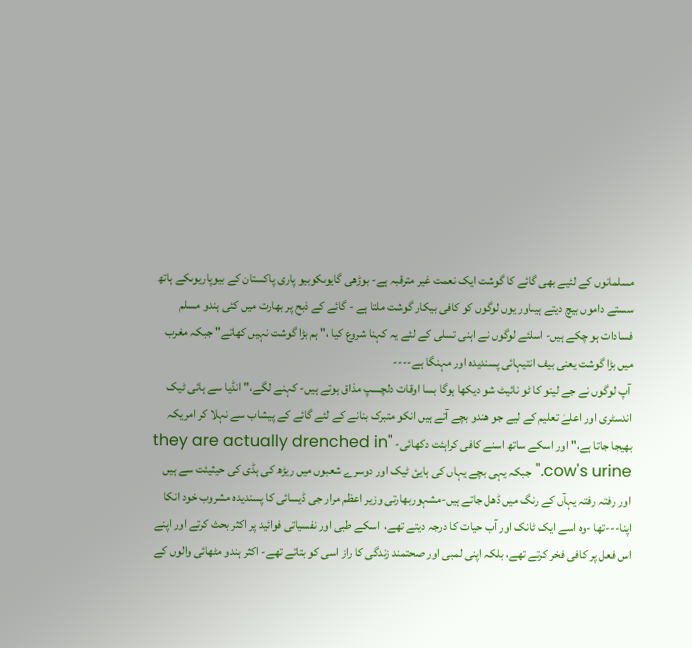مسلمانوں کے لئیے بھی گائے کا گوشت ایک نعمت غیر مترقبہ ہے- بوڑھی گایوںکوبیو پاری پاکستان کے بیوپاریوںکے ہاتھ سستے داموں بیچ دیتے ہیںاور یوں لوگوں کو کافی بیکار گوشت ملتا ہے - گائے کے ذبح پر بھارت میں کئی ہندو مسلم فسادات ہو چکے ہیں- اسلئے لوگوں نے اہنی تسلی کے لئے یہ کہنا شروع کیا ،" ہم بڑا گوشت نہیں کھاتے" جبکہ مغرب میں بڑا گوشت یعنی بیف انتیہائی پسندیدہ اور مہنگا ہے----
 آپ لوگوں نے جے لینو کا ٹو نائیٹ شو دیکھا ہوگا بسا اوقات دلچسپ مذاق ہوتے ہیں- کہنے لگے،" انڈیا سے ہائی ٹیک اندسٹری اور اعلےٰ تعلیم کے لیے جو ھندو بچے آتے ہیں انکو متبرک بنانے کے لئے گائے کے پیشاب سے نہلا کر امریکہ بھیجا جاتا ہے،" اور اسکے ساتھ اسنے کافی کراہئت دکھائی- "they are actually drenched in cow's urine." جبکہ یہی بچے یہاں کی ہایئ ٹیک اور دوسرے شعبوں میں ریڑھ کی ہڈی کی حیثیئت سے ہیں اور رفتہ رفتہ یہآں کے رنگ میں ڈھل جاتے ہیں-مشہوربھارتی وزیر اعظم مرار جی ڈیسائی کا پسندیدہ مشروب خود انکا اپنا---تھا -وہ اسے ایک ٹانک اور آب حیات کا درجہ دیتے تھے،  اسکے طبی اور نفسیاتی فوائید پر اکثر بحث کرتے اور اپنے اس فعل پر کافی فخر کرتے تھے، بلکہ اپنی لمبی اور صحتمند زندگی کا راز اسی کو بتاتے تھے- اکثر ہندو مٹھائی والوں کے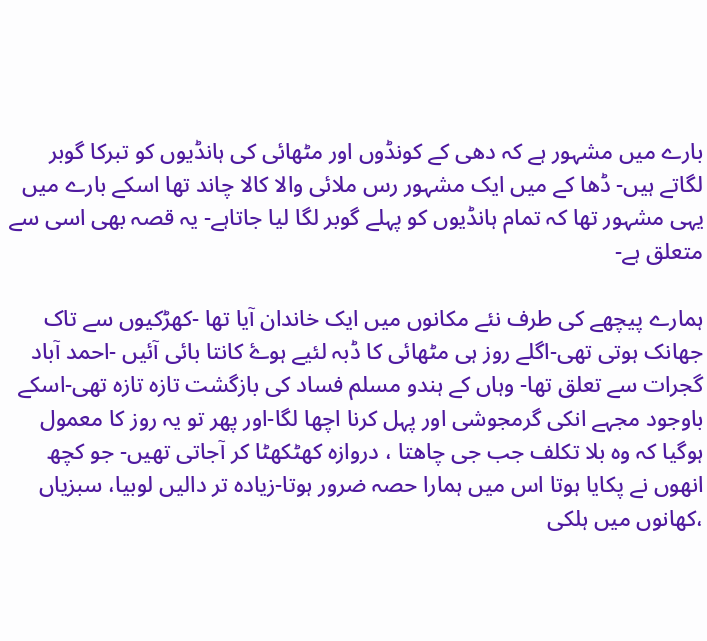بارے میں مشہور ہے کہ دھی کے کونڈوں اور مٹھائی کی ہانڈیوں کو تبرکا گوبر لگاتے ہیں- ڈھا کے میں ایک مشہور رس ملائی والا کالا چاند تھا اسکے بارے میں یہی مشہور تھا کہ تمام ہانڈیوں کو پہلے گوبر لگا لیا جاتاہے- یہ قصہ بھی اسی سے متعلق ہے-

ہمارے پیچھے کی طرف نئے مکانوں میں ایک خاندان آیا تھا -کھڑکیوں سے تاک جھانک ہوتی تھی-اگلے روز ہی مٹھائی کا ڈبہ لئیے ہوۓ کانتا بائی آئیں -احمد آباد گجرات سے تعلق تھا- وہاں کے ہندو مسلم فساد کی بازگشت تازہ تازہ تھی-اسکے باوجود مجہے انکی گرمجوشی اور پہل کرنا اچھا لگا-اور پھر تو یہ روز کا معمول ہوگیا کہ وہ بلا تکلف جب جی چاھتا ، دروازہ کھٹکھٹا کر آجاتی تھیں- جو کچھ انھوں نے پکایا ہوتا اس میں ہمارا حصہ ضرور ہوتا-زیادہ تر دالیں لوبیا، سبزیاں ،کھانوں میں ہلکی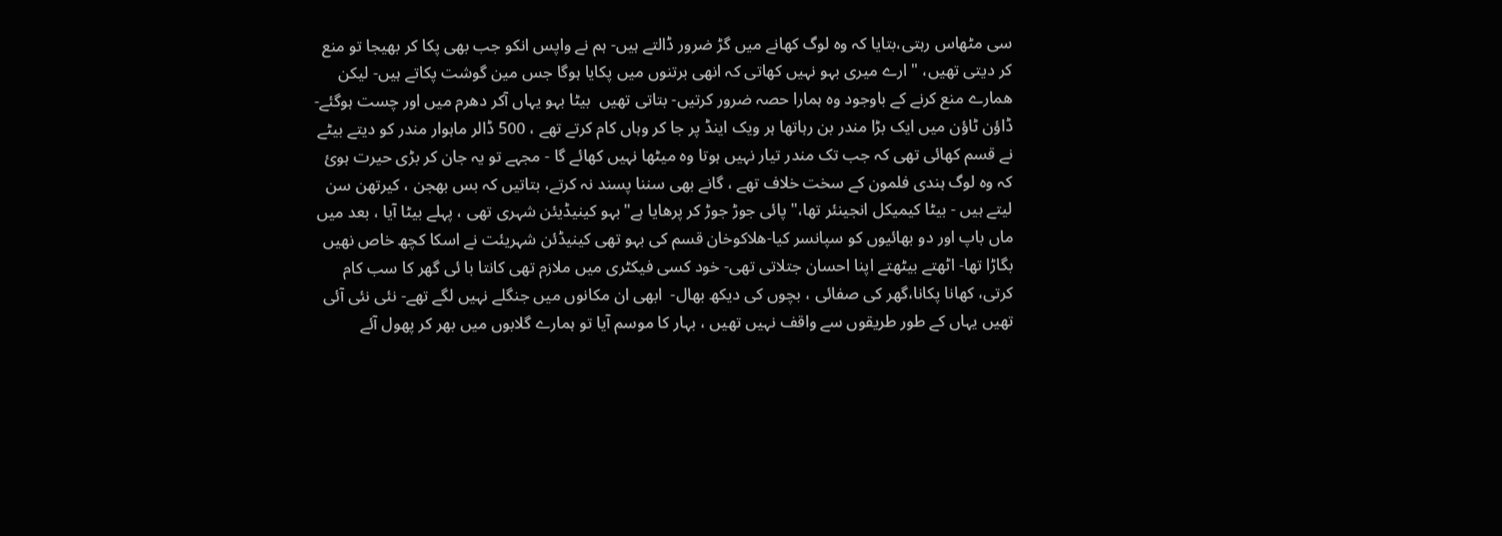سی مٹھاس رہتی،بتایا کہ وہ لوگ کھانے میں گڑ ضرور ڈالتے ہیں- ہم نے واپس انکو جب بھی پکا کر بھیجا تو منع کر دیتی تھیں، " ارے میری بہو نہیں کھاتی کہ انھی برتنوں میں پکایا ہوگا جس مین گوشت پکاتے ہیں- لیکن ھمارے منع کرنے کے باوجود وہ ہمارا حصہ ضرور کرتیں- بتاتی تھیں  بیٹا بہو یہاں آکر دھرم میں اور چست ہوگئے- ڈاؤن ٹاؤن میں ایک بڑا مندر بن رہاتھا ہر ویک اینڈ پر جا کر وہاں کام کرتے تھے ، 500 ڈالر ماہوار مندر کو دیتے بیٹے نے قسم کھائی تھی کہ جب تک مندر تیار نہیں ہوتا وہ میٹھا نہیں کھائے گا - مجہے تو یہ جان کر بڑی حیرت ہوئ کہ وہ لوگ ہندی فلمون کے سخت خلاف تھے ، گانے بھی سننا پسند نہ کرتے، بتاتیں کہ بس بھجن ، کیرتھن سن لیتے ہیں - بیٹا کیمیکل انجینئر تھا،" پائی جوڑ جوڑ کر پرھایا ہے"بہو کینیڈیئن شہری تھی ، پہلے بیٹا آیا ، بعد میں ماں باپ اور دو بھائیوں کو سپانسر کیا-ھلاکوخان قسم کی بہو تھی کینیڈئن شہریئت نے اسکا کچھ خاص نھیں بگاڑا تھا- اٹھتے بیٹھتے اپنا احسان جتلاتی تھی- خود کسی فیکٹری میں ملازم تھی کانتا با ئی گھر کا سب کام کرتی، کھانا پکانا،گھر کی صفائی ، بچوں کی دیکھ بھال-  ابھی ان مکانوں میں جنگلے نہیں لگے تھے- نئی نئی آئی تھیں یہاں کے طور طریقوں سے واقف نہیں تھیں ، بہار کا موسم آیا تو ہمارے گلابوں میں بھر کر پھول آئے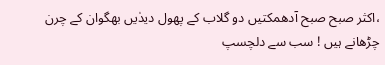،اکثر صبح صبح آدھمکتیں دو گلاب کے پھول دیدٰیں بھگوان کے چرن چڑھانے ہیں ! سب سے دلچسپ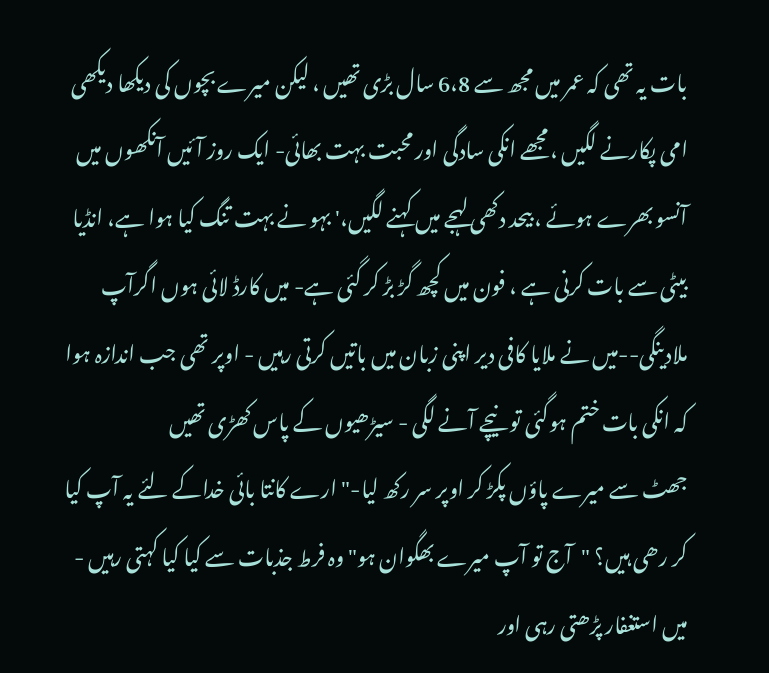بات یہ تھی کہ عمر میں مجھ سے 6،8 سال بڑی تھیں ، لیکن میرے بچوں کی دیکھا دیکھی امی پکارنے لگیں ،مجھے انکی سادگی اور محبت بہت بھائی- ایک روز آئیں آنکھوں میں آنسو بھرے ہوئے ، بیحد دکھی لہجے میں کہنے لگیں،' بہو نے بہت تنگ کیا ہوا ہے، انڈیا بیٹی سے بات کرنی ہے ، فون میں کچھ گڑ بڑ کر گئی ہے- میں کارڈ لائی ہوں اگرآپ ملادینگی--میں نے ملایا کافی دیر اپنی زبان میں باتیں کرتی رہیں - اوپر تھی جب اندازہ ہوا کہ انکی بات ختم ہوگئی تو نیچے آنے لگی - سیڑھیوں کے پاس کھڑی تھیں
جھٹ سے میرے پاؤں پکڑ کر اوپر سر رکھ لیا-" ارے کانتا بائی خداکے لئے یہ آپ کیا کر رھی ہیں؟ "آج تو آپ میرے بھگوان ہو" وہ فرط جذبات سے کیا کیا کہتی رہیں - میں استغفار پڑھتی رہی اور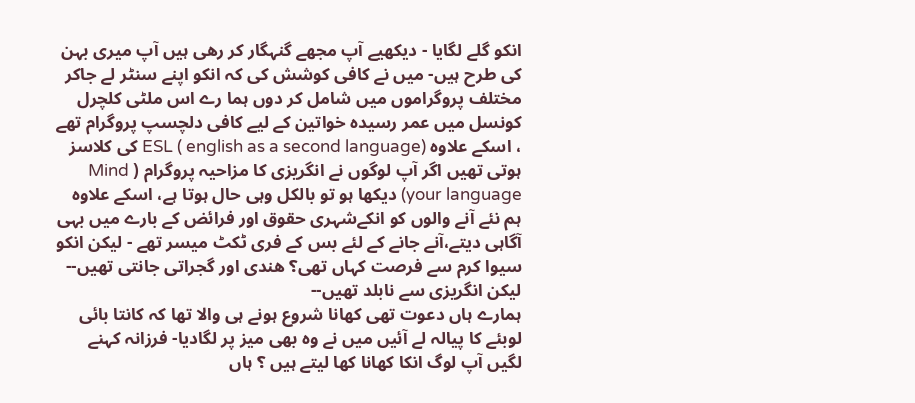انکو گلے لگایا - دیکھیے آپ مجھے گنہگار کر رھی ہیں آپ میری بہن کی طرح ہیں- میں نے کافی کوشش کی کہ انکو اپنے سنٹر لے جاکر  مختلف پروگراموں میں شامل کر دوں ہما رے اس ملٹی کلچرل کونسل میں عمر رسیدہ خواتین کے لیے کافی دلچسپ پروگرام تھے ، اسکے علاوہ ESL ( english as a second language) کی کلاسز ہوتی تھیں اگر آپ لوگوں نے انگریزی کا مزاحیہ پروگرام ( Mind your language) دیکھا ہو تو بالکل وہی حال ہوتا ہے، اسکے علاوہ ہم نئے آنے والوں کو انکےشہری حقوق اور فرائض کے بارے میں بہی آگاہی دیتے،آنے جانے کے لئے بس کے فری ٹکٹ میسر تھے - لیکن انکو سیوا کرم سے فرصت کہاں تھی؟ ھندی اور گجراتی جانتی تھیں-- لیکن انگریزی سے نابلد تھیں--
ہمارے ہاں دعوت تھی کھانا شروع ہونے ہی والا تھا کہ کانتا بائی لوبئے کا پیالہ لے آئیں میں نے وہ بھی میز پر لگادیا- فرزانہ کہنے لگیں آپ لوگ انکا کھانا کھا لیتے ہیں ؟ ہاں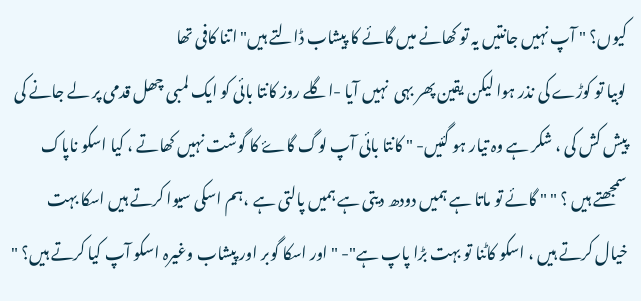کیوں؟ " آپ نہیں جانتیں یہ تو کھانے میں گائے کا پیشاب ڈالتے ہیں" اتنا کافی تھا
لوبیا تو کوڑے کی نذر ہوا لیکن یقین پھر بہی  نہیں آیا -اگلے روز کانتا بائی کو ایک لمبی چھل قدمی پر لے جانے کی پیش کش کی ، شکر ہے وہ تیار ہو گئیں- " کانتا بائی آپ لوگ گاۓ کا گوشت نہیں کھاتے ، کیا اسکو ناپاک سمجھتے ہیں ؟ " " گائے تو ماتا ہے ہمیں دودھ دیتی ہے ہمیں پالتی ہے ،ہم اسکی سیوا کرتے ہیں اسکا بہت خیال کرتے ہیں ، اسکو کاٹنا تو بہت بڑا پاپ ہے"- " اور اسکا گوبر اور پیشاب وغیرہ اسکو آپ کیا کرتے ہیں؟ "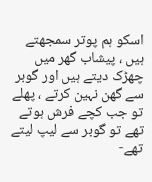اسکو ہم پوتر سمجھتے ہیں ، پیشاب گھر میں چھڑک دیتے ہیں اور گوبر سے گھن نہین کرتے ، پھلے تو جب کچے فرش ہوتے تھے تو گوبر سے لیپ لیتے تھے-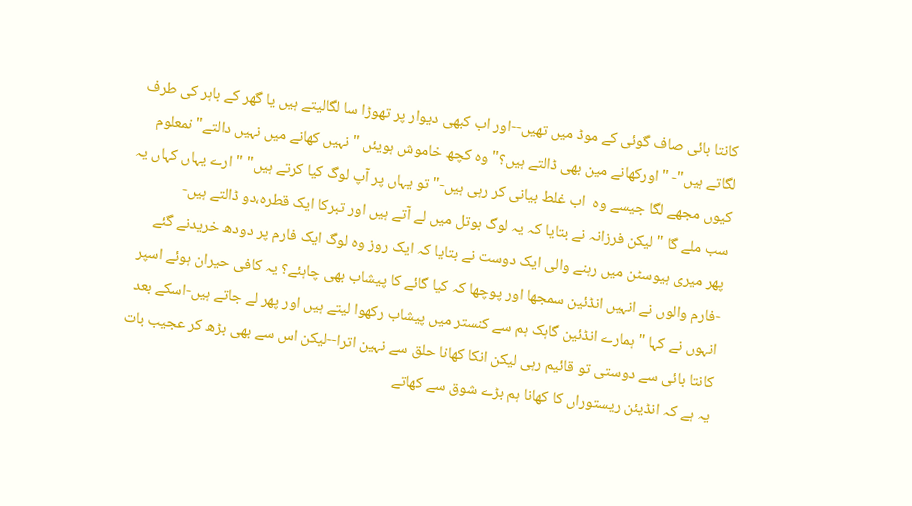کانتا بائی صاف گوئی کے موڈ میں تھیں--اور اب کبھی دیوار پر تھوڑا سا لگالیتے ہیں یا گھر کے باہر کی طرف لگاتے ہیں"- "اورکھانے مین بھی ڈالتے ہیں؟" وہ کچھ خاموش ہویئں " نہیں کھانے میں نہیں دالتے" نمعلوم کیوں مجھے لگا جیسے وہ  اب غلط بیانی کر رہی ہیں-" تو یہاں پر آپ لوگ کیا کرتے ہیں" " ارے یہاں کہاں یہ سب ملے گا " لیکن فرزانہ نے بتایا کہ یہ لوگ بوتل میں لے آتے ہیں اور تبرکا ایک قطرہ،دو ڈالتے ہیں-
پھر میری ہیوسٹن میں رہنے والی ایک دوست نے بتایا کہ ایک روز وہ لوگ ایک فارم پر دودھ خریدنے گئے -فارم والوں نے انہیں انڈئین سمجھا اور پوچھا کہ کیا گائے کا پیشاب بھی چاہئے؟ یہ کافی حیران ہوئے اسپر انہوں نے کہا " ہمارے انڈئین گاہک ہم سے کنستر میں پیشاب رکھوا لیتے ہیں اور پھر لے جاتے ہیں-اسکے بعد کانتا بائی سے دوستی تو قائیم رہی لیکن انکا کھانا حلق سے نہین اترا--لیکن اس سے بھی بڑھ کر عجیب بات یہ ہے کہ انڈیئن ریستوراں کا کھانا ہم بڑے شوق سے کھاتے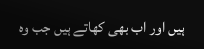ہیں اور اب بھی کھاتے ہیں جب وہ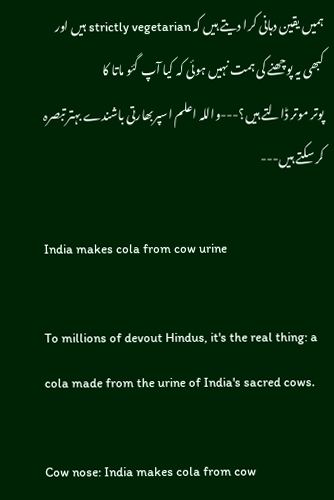ہمیں یقین دہانی کرا دیتے ہیں کہ strictly vegetarian ہیں اور کبھی یہ پوچھنے کی ہمت نہیں ہوئی کہ کیا آپ گئو ماتا کا
پوتر موتر ڈالتے ہیں؟---واللہ اعلم اسپربھارتی باشندے بہتر تبصرہ کر سکتے ہیں---

India makes cola from cow urine

To millions of devout Hindus, it's the real thing: a cola made from the urine of India's sacred cows.

Cow nose: India makes cola from cow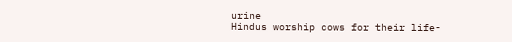urine
Hindus worship cows for their life-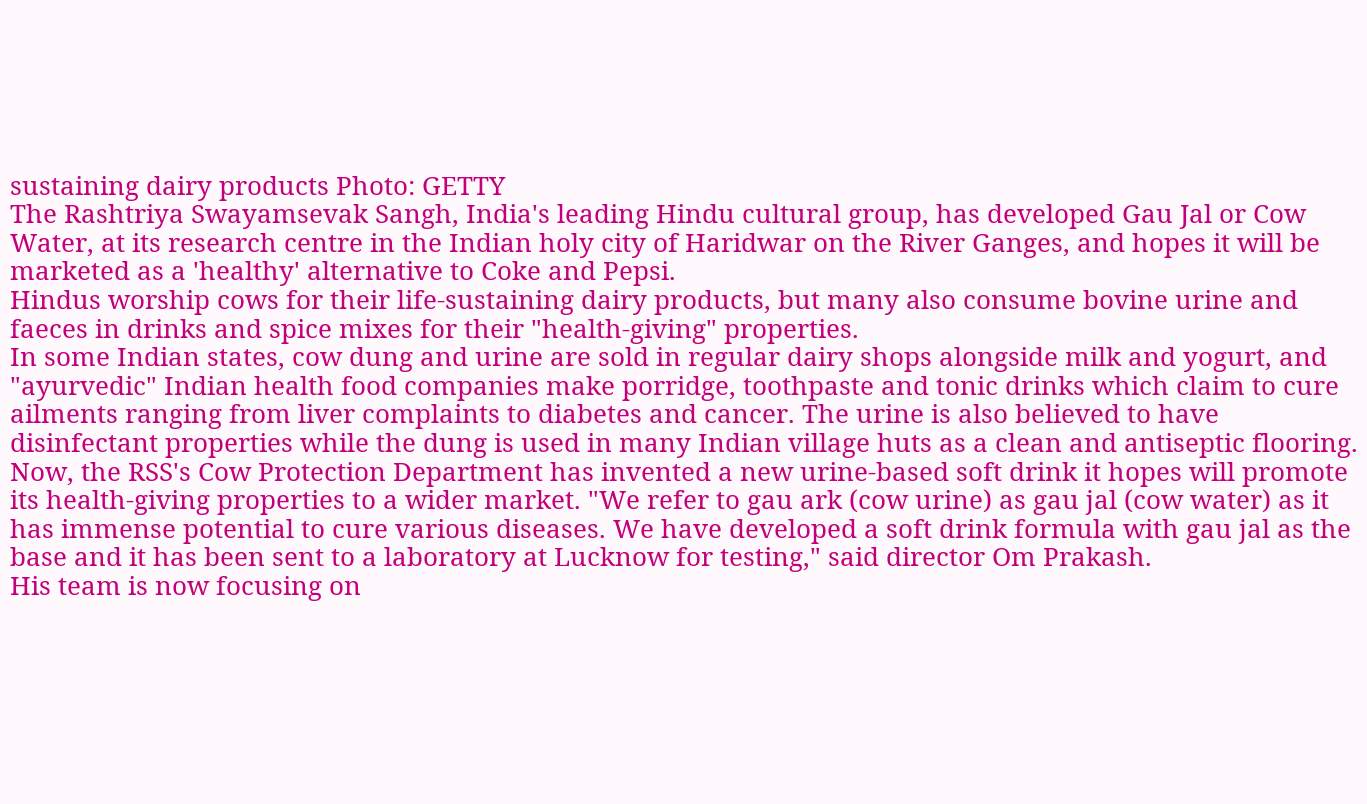sustaining dairy products Photo: GETTY
The Rashtriya Swayamsevak Sangh, India's leading Hindu cultural group, has developed Gau Jal or Cow Water, at its research centre in the Indian holy city of Haridwar on the River Ganges, and hopes it will be marketed as a 'healthy' alternative to Coke and Pepsi.
Hindus worship cows for their life-sustaining dairy products, but many also consume bovine urine and faeces in drinks and spice mixes for their "health-giving" properties.
In some Indian states, cow dung and urine are sold in regular dairy shops alongside milk and yogurt, and "ayurvedic" Indian health food companies make porridge, toothpaste and tonic drinks which claim to cure ailments ranging from liver complaints to diabetes and cancer. The urine is also believed to have disinfectant properties while the dung is used in many Indian village huts as a clean and antiseptic flooring.
Now, the RSS's Cow Protection Department has invented a new urine-based soft drink it hopes will promote its health-giving properties to a wider market. "We refer to gau ark (cow urine) as gau jal (cow water) as it has immense potential to cure various diseases. We have developed a soft drink formula with gau jal as the base and it has been sent to a laboratory at Lucknow for testing," said director Om Prakash.
His team is now focusing on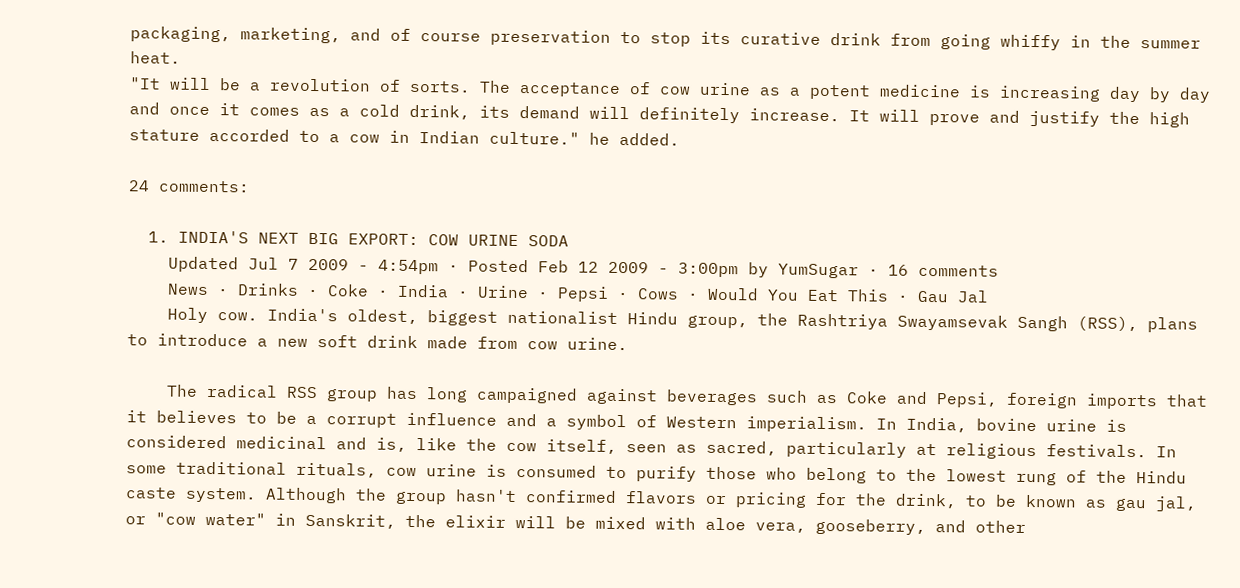packaging, marketing, and of course preservation to stop its curative drink from going whiffy in the summer heat.
"It will be a revolution of sorts. The acceptance of cow urine as a potent medicine is increasing day by day and once it comes as a cold drink, its demand will definitely increase. It will prove and justify the high stature accorded to a cow in Indian culture." he added.

24 comments:

  1. INDIA'S NEXT BIG EXPORT: COW URINE SODA
    Updated Jul 7 2009 - 4:54pm · Posted Feb 12 2009 - 3:00pm by YumSugar · 16 comments
    News · Drinks · Coke · India · Urine · Pepsi · Cows · Would You Eat This · Gau Jal
    Holy cow. India's oldest, biggest nationalist Hindu group, the Rashtriya Swayamsevak Sangh (RSS), plans to introduce a new soft drink made from cow urine.

    The radical RSS group has long campaigned against beverages such as Coke and Pepsi, foreign imports that it believes to be a corrupt influence and a symbol of Western imperialism. In India, bovine urine is considered medicinal and is, like the cow itself, seen as sacred, particularly at religious festivals. In some traditional rituals, cow urine is consumed to purify those who belong to the lowest rung of the Hindu caste system. Although the group hasn't confirmed flavors or pricing for the drink, to be known as gau jal, or "cow water" in Sanskrit, the elixir will be mixed with aloe vera, gooseberry, and other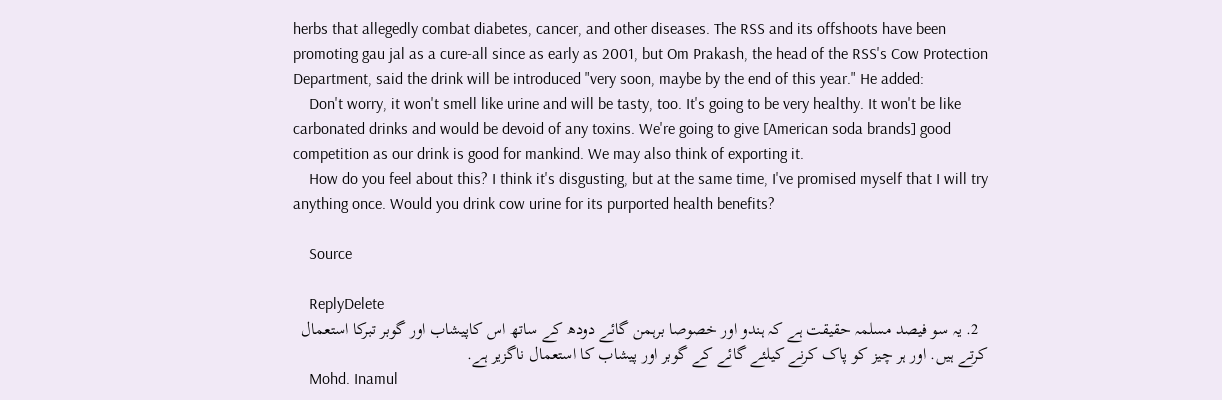herbs that allegedly combat diabetes, cancer, and other diseases. The RSS and its offshoots have been promoting gau jal as a cure-all since as early as 2001, but Om Prakash, the head of the RSS's Cow Protection Department, said the drink will be introduced "very soon, maybe by the end of this year." He added:
    Don't worry, it won't smell like urine and will be tasty, too. It's going to be very healthy. It won't be like carbonated drinks and would be devoid of any toxins. We're going to give [American soda brands] good competition as our drink is good for mankind. We may also think of exporting it.
    How do you feel about this? I think it's disgusting, but at the same time, I've promised myself that I will try anything once. Would you drink cow urine for its purported health benefits?

    Source

    ReplyDelete
  2. یہ سو فیصد مسلمہ حقیقت ہے کہ ہندو اور خصوصا برہمن گائے دودھ کے ساتھ اس کاپیشاب اور گوبر تبرکا استعمال کرتے ہیں. اور ہر چیز کو پاک کرنے کیلئے گائے کے گوبر اور پیشاب کا استعمال ناگزیر ہے.
    Mohd. Inamul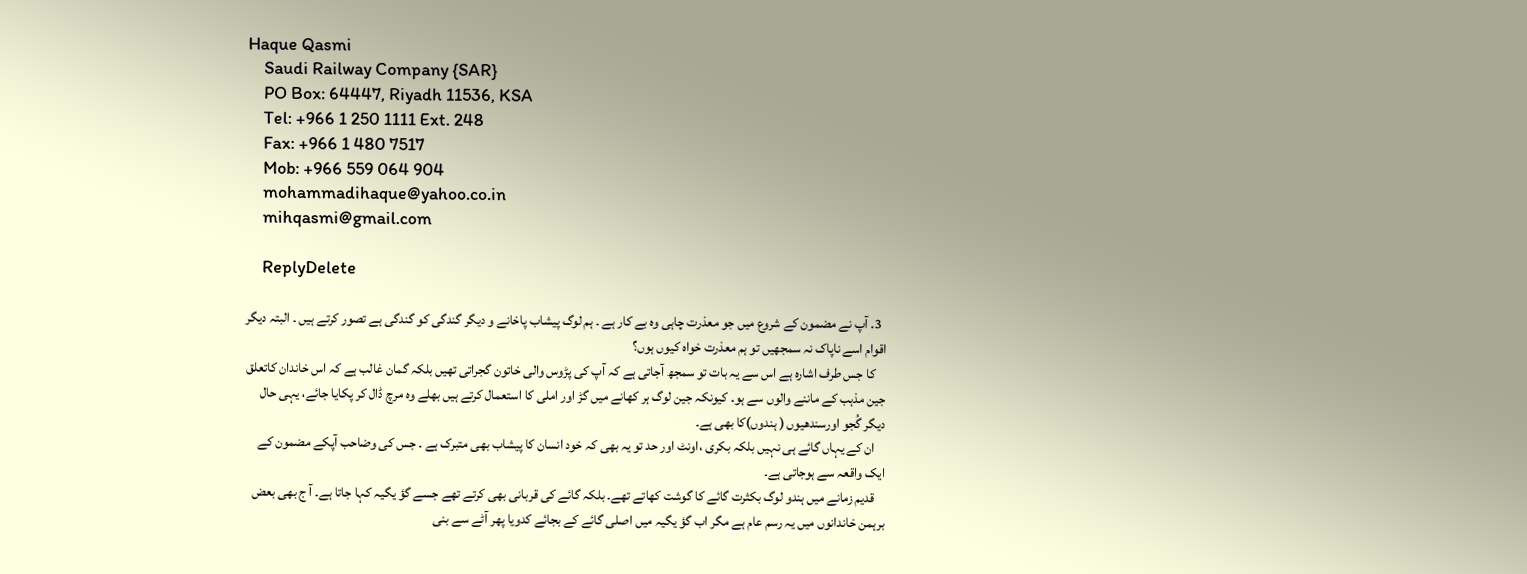Haque Qasmi
    Saudi Railway Company {SAR}
    PO Box: 64447, Riyadh 11536, KSA
    Tel: +966 1 250 1111 Ext. 248
    Fax: +966 1 480 7517
    Mob: +966 559 064 904
    mohammadihaque@yahoo.co.in
    mihqasmi@gmail.com

    ReplyDelete

  3. آپ نے مضمون کے شروع میں جو معذرت چاہی وہ بے کار ہے ۔ ہم لوگ پیشاب پاخانے و دیگر گندگی کو گندگی ہے تصور کرتے ہیں ۔ البتہ دیگر اقوام اسے ناپاک نہ سمجھیں تو ہم معذرت خواہ کیوں ہوں؟
    کا جس طرف اشارہ ہے اس سے یہ بات تو سمجھ آجاتی ہے کہ آپ کی پڑوس والی خاتون گجراتی تھیں بلکہ گمان غالب ہے کہ اس خاندان کاتعلق جین مذہب کے ماننے والوں سے ہو۔ کیونکہ جین لوگ ہر کھانے میں گڑ اور املی کا استعمال کرتے ہیں بھلے وہ مرچ ڈال کر پکایا جائے، یہی حال دیگر گُجو اورسندھیوں ( ہندوں)کا بھی ہے۔
    ان کے یہاں گائے ہی نہیں بلکہ بکری ،اونٹ اور حد تو یہ بھی کہ خود انسان کا پیشاب بھی متبرک ہے ۔ جس کی وضاحب آپکے مضمون کے ایک واقعہ سے ہوجاتی ہے۔
    قدیم زمانے میں ہندو لوگ بکثرت گائے کا گوشت کھاتے تھے۔ بلکہ گائے کی قربانی بھی کرتے تھے جسے گؤ یگیہ کہا جاتا ہے۔ آ ج بھی بعض برہمن خاندانوں میں یہ رسم عام ہے مگر اب گؤ یگیہ میں اصلی گائے کے بجائے کدویا پھر آٹے سے بنی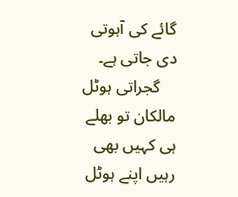گائے کی آہوتی دی جاتی ہے۔
    گجراتی ہوٹل مالکان تو بھلے ہی کہیں بھی رہیں اپنے ہوٹل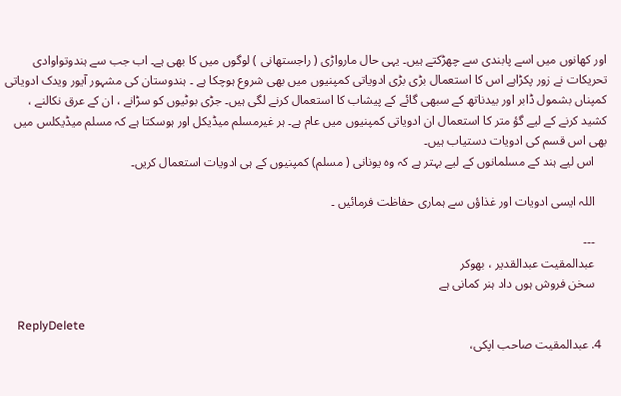اور کھانوں میں اسے پابندی سے چھڑکتے ہیں۔ یہی حال مارواڑی ( راجستھانی ) لوگوں میں کا بھی ہے۔ اب جب سے ہندوتواوادی تحریکات نے زور پکڑاہے اس کا استعمال بڑی بڑی ادویاتی کمپنیوں میں بھی شروع ہوچکا ہے ۔ ہندوستان کی مشہور آیور ویدک ادویاتی کمپناں بشمول ڈابر اور بیدناتھ کے سبھی گائے کے پیشاب کا استعمال کرنے لگی ہیں۔ جڑی بوٹیوں کو سڑانے ، ان کے عرق نکالنے ، کشید کرنے کے لیے گؤ متر کا استعمال ان ادویاتی کمپنیوں میں عام ہے۔ ہر غیرمسلم میڈیکل اور ہوسکتا ہے کہ مسلم میڈیکلس میں بھی اس قسم کی ادویات دستیاب ہیں۔
    اس لیے ہند کے مسلمانوں کے لیے بہتر ہے کہ وہ یونانی ( مسلم) کمپنیوں کے ہی ادویات استعمال کریں۔

    اللہ ایسی ادویات اور غذاؤں سے ہماری حفاظت فرمائیں ۔

    ---
    عبدالمقیت عبدالقدیر ، بھوکر
    سخن فروش ہوں داد ہنر کمانی ہے

    ReplyDelete
  4. عبدالمقیت صاحب اپکی،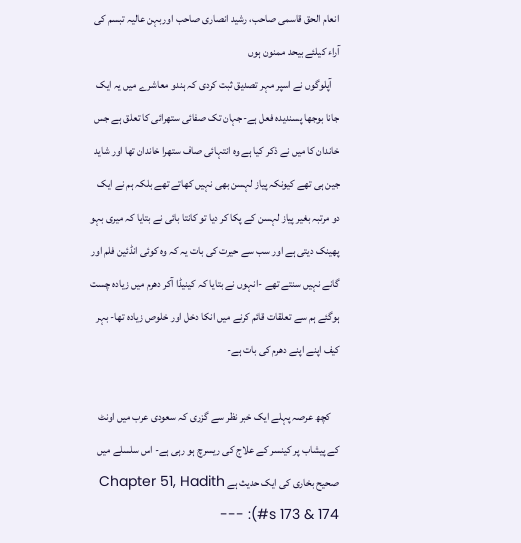انعام الحق قاسمی صاحب، رشید انصاری صاحب اوربہن عالیہ تبسم کی آراء کیلئے بیحد ممنون ہوں
    آپلوگوں نے اسپر مہر تصدیق ثبت کردی کہ ہندو معاشرے میں یہ ایک جانا بوجھا پسندیدہ فعل ہے-جہان تک صفائی ستھرائی کا تعلق ہے جس خاندان کا میں نے ذکر کیا ہے وہ انتہائی صاف ستھرا خاندان تھا اور شاید جین ہی تھے کیونکہ پیاز لہسن بھی نہیں کھاتے تھے بلکہ ہم نے ایک دو مرتبہ بغیر پیاز لہسن کے پکا کر دیا تو کانتا بائی نے بتایا کہ میری بہو پھینک دیتی ہے اور سب سے حیرت کی بات یہ کہ وہ کوئی انڈئین فلم اور گانے نہیں سنتے تھے -انہوں نے بتایا کہ کینیڈا آکر دھرم میں زیادہ چست ہوگئے ہم سے تعلقات قائم کرنے میں انکا دخل اور خلوص زیادہ تھا- بہر کیف اپنے اپنے دھرم کی بات ہے-

    کچھ عرصہ پہلے ایک خبر نظر سے گزری کہ سعودی عرب میں اونٹ کے پیشاب پر کینسر کے علاج کی ریسرچ ہو رہی ہے- اس سلسلے میں صحیح بخاری کی ایک حدیث ہے Chapter 51, Hadith #s 173 & 174): ---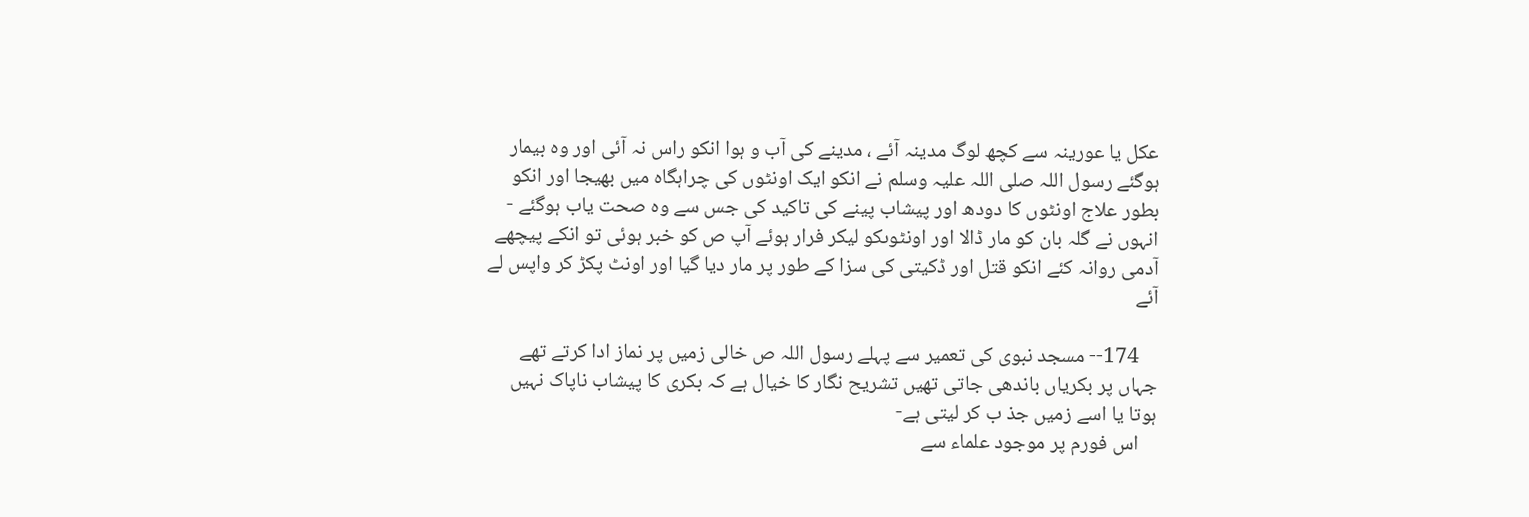عکل یا عورینہ سے کچھ لوگ مدینہ آئے ، مدینے کی آب و ہوا انکو راس نہ آئی اور وہ بیمار ہوگئے رسول اللہ صلی اللہ علیہ وسلم نے انکو ایک اونٹوں کی چراہگاہ میں بھیجا اور انکو بطور علاج اونٹوں کا دودھ اور پیشاب پینے کی تاکید کی جس سے وہ صحت یاب ہوگئے - انہوں نے گلہ بان کو مار ڈالا اور اونٹوںکو لیکر فرار ہوئے آپ ص کو خبر ہوئی تو انکے پیچھے آدمی روانہ کئے انکو قتل اور ڈکیتی کی سزا کے طور پر مار دیا گیا اور اونٹ پکڑ کر واپس لے آئے

    174-- مسجد نبوی کی تعمیر سے پہلے رسول اللہ ص خالی زمیں پر نماز ادا کرتے تھے جہاں پر بکریاں باندھی جاتی تھیں تشریح نگار کا خیال ہے کہ بکری کا پیشاب ناپاک نہیں ہوتا یا اسے زمیں جذ ب کر لیتی ہے-
    اس فورم پر موجود علماء سے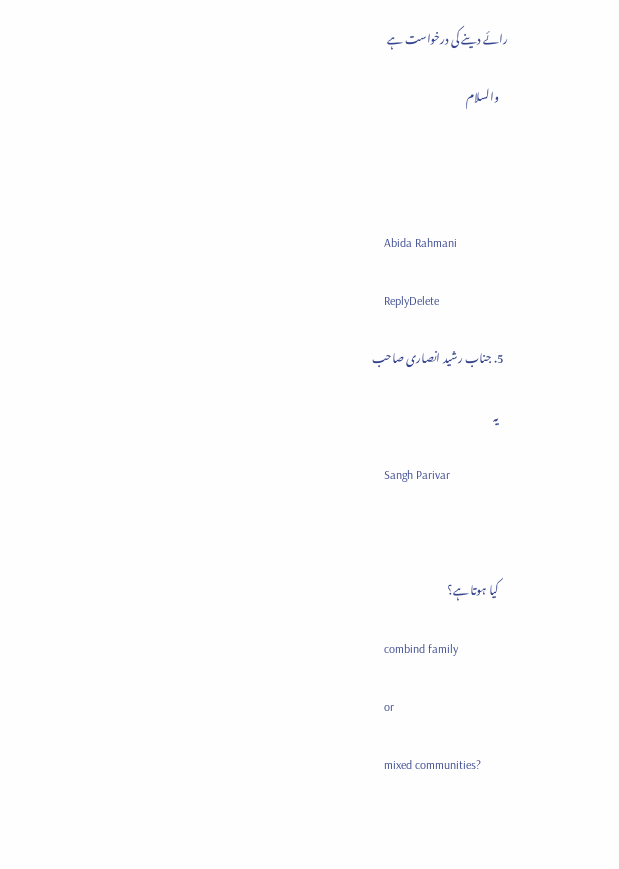رائے دینے کی درخواست ہے

    والسلام




    Abida Rahmani

    ReplyDelete

  5. جناب رشید انصاری صاحب

    یہ

    Sangh Parivar



    کیا ہوتا ہے؟

    combind family

    or

    mixed communities?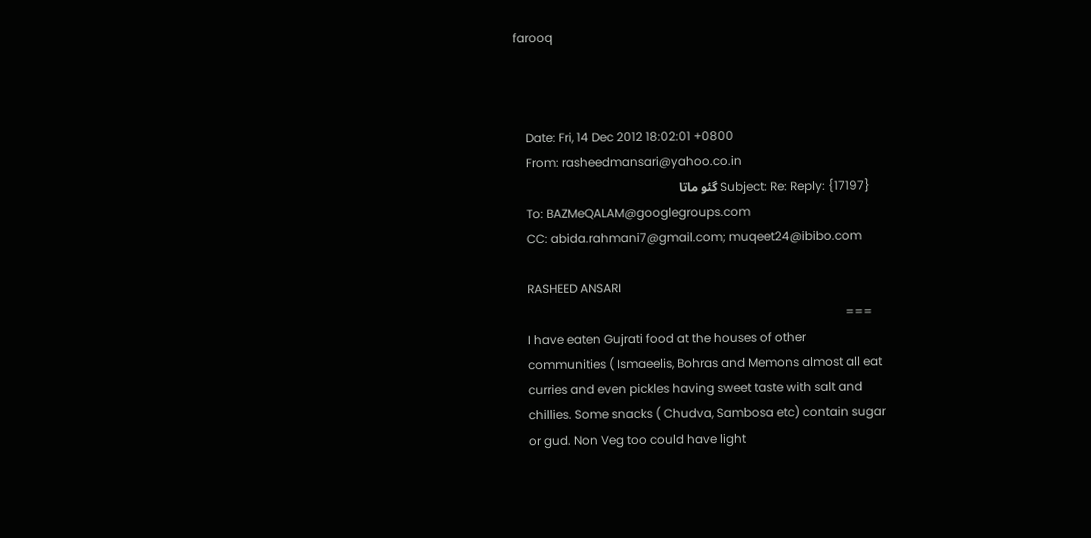farooq



    Date: Fri, 14 Dec 2012 18:02:01 +0800
    From: rasheedmansari@yahoo.co.in
    Subject: Re: Reply: {17197} گئو ماتا
    To: BAZMeQALAM@googlegroups.com
    CC: abida.rahmani7@gmail.com; muqeet24@ibibo.com

    RASHEED ANSARI
    ===
    I have eaten Gujrati food at the houses of other
    communities ( Ismaeelis, Bohras and Memons almost all eat
    curries and even pickles having sweet taste with salt and
    chillies. Some snacks ( Chudva, Sambosa etc) contain sugar
    or gud. Non Veg too could have light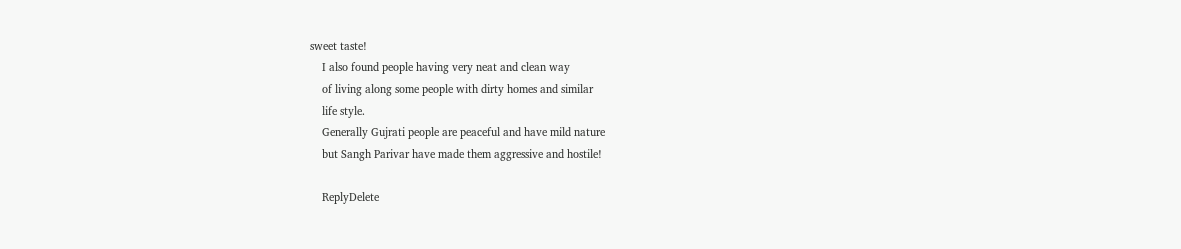sweet taste!
    I also found people having very neat and clean way
    of living along some people with dirty homes and similar
    life style.
    Generally Gujrati people are peaceful and have mild nature
    but Sangh Parivar have made them aggressive and hostile!

    ReplyDelete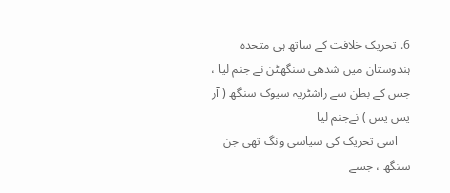6. تحریک خلافت کے ساتھ ہی متحدہ ہندوستان میں شدھی سنگھٹن نے جنم لیا ، جس کے بطن سے راشٹریہ سیوک سنگھ ( آر يس يس ) نےجنم لیا
    اسی تحریک کی سیاسی ونگ تھی جن سنگھ ، جسے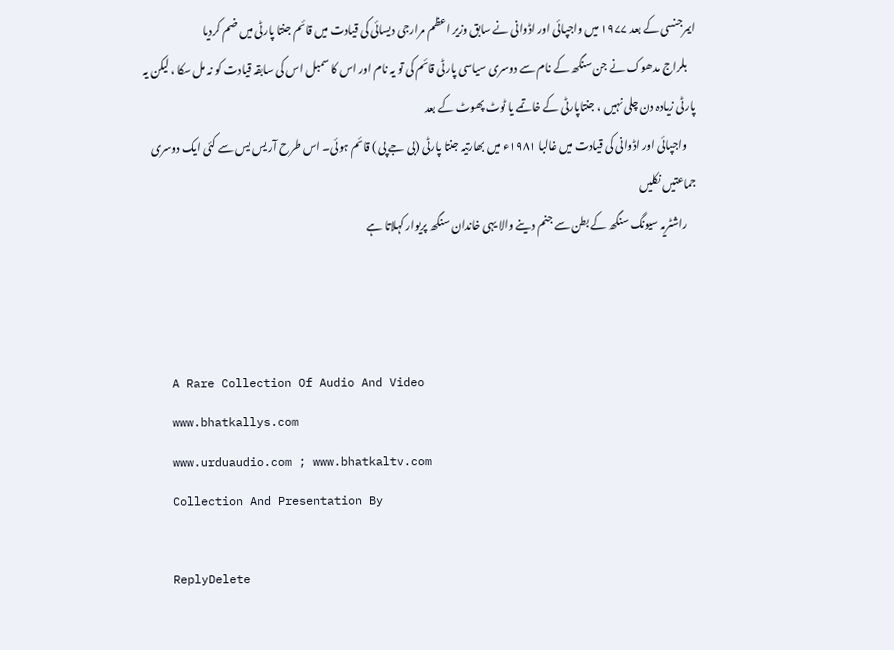ایمرجنسی کے بعد ۱۹۷۷ میں واجپائی اور اڈوانی نے سابق وزیر اعظم مرارجی دیسائی کی قیادت میں قائم جنتا پارٹی میں ضم کردیا
    بلراج مدھوک نے جن سنگھ کے نام سے دوسری سیاسی پارٹی قائم کی تو یہ نام اور اس کا سمبل اس کی سابقہ قیادت کو نہ مل سکا ، لیکن یہ پارٹی زیادہ دن چلی نہیں ، جنتاپارٹی کے خاتمے یا ٹوٹ پھوٹ کے بعد
    واجپائی اور اڈوانی کی قیادت میں غالبا ۱۹۸۱ء میں بھارتیہ جنتا پارٹی (بی جے پی ) قائم ہوئی۔ اس طرح آر یس یس سے کئی ایک دوسری جماعتیں نکلیں
    راشٹریہ سیونگ سنگھ کے بطن سے جنم دینے والا یہی خاندان سنگھ پریوار کہلاتا ہے



    A Rare Collection Of Audio And Video
    www.bhatkallys.com
    www.urduaudio.com ; www.bhatkaltv.com
    Collection And Presentation By

    ReplyDelete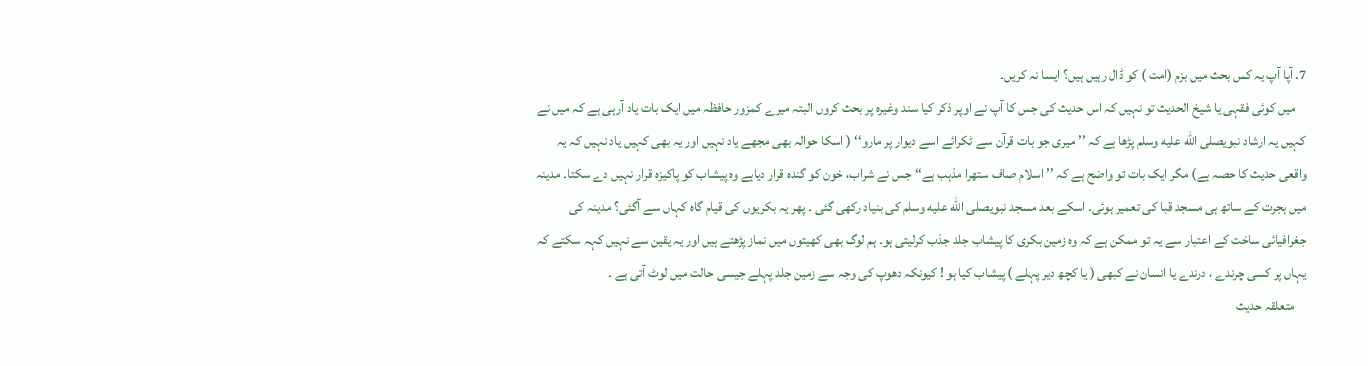7. آپا آپ یہ کس بحث میں بزم (امت ) کو ڈال رہیں ہیں؟ ایسا نہ کریں۔
    میں کوئی فقہی یا شیخ الحدیث تو نہیں کہ اس حدیث کی جس کا آپ نے اوپر ذکر کیا سند وغیرہ پر بحث کروں البتہ میرے کمزور حافظہ میں ایک بات یاد آرہی ہے کہ میں نے کہیں یہ ارشاد نبویصلى الله عليه وسلم پڑھا ہے کہ ’’ میری جو بات قرآن سے ٹکرائے اسے دیوار پر مارو‘‘ ( اسکا حوالہ بھی مجھے یاد نہیں اور یہ بھی کہیں یاد نہیں کہ یہ واقعی حدیث کا حصہ ہے) مگر ایک بات تو واضح ہے کہ ’’ اسلام صاف ستھرا مذہب ہے‘‘ جس نے شراب، خون کو گندہ قرار دیاہے وہ پیشاب کو پاکیزہ قرار نہیں دے سکتا۔ مدینہ میں ہجرت کے ساتھ ہی مسجد قبا کی تعمیر ہوئی۔ اسکے بعد مسجد نبویصلى الله عليه وسلم کی بنیاد رکھی گئی ۔ پھر یہ بکریوں کی قیام گاہ کہاں سے آگئی؟ مدینہ کی جغرافیائی ساخت کے اعتبار سے یہ تو ممکن ہے کہ وہ زمین بکری کا پیشاب جلد جذب کرلیتی ہو۔ ہم لوگ بھی کھیتوں میں نماز پڑھتے ہیں اور یہ یقین سے نہیں کہہ سکتے کہ یہاں پر کسی چرندے ، درندے یا انسان نے کبھی ( یا کچھ دیر پہلے ) پیشاب کیا ہو ! کیونکہ دھوپ کی وجہ سے زمین جلد پہلے جیسی حالت میں لوٹ آتی ہے ۔
    متعلقہ حدیث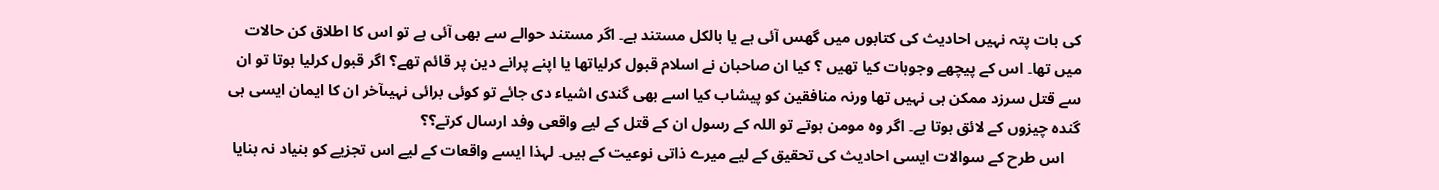کی بات پتہ نہیں احادیث کی کتابوں میں گھس آئی ہے یا بالکل مستند ہے۔ اگر مستند حوالے سے بھی آئی ہے تو اس کا اطلاق کن حالات میں تھا۔ اس کے پیچھے وجوہات کیا تھیں ؟ کیا ان صاحبان نے اسلام قبول کرلیاتھا یا اپنے پرانے دین پر قائم تھے؟ اگر قبول کرلیا ہوتا تو ان سے قتل سرزد ممکن ہی نہیں تھا ورنہ منافقین کو پیشاب کیا اسے بھی گندی اشیاء دی جائے تو کوئی برائی نہیںآخر ان کا ایمان ایسی ہی گندہ چیزوں کے لائق ہوتا ہے۔ اگر وہ مومن ہوتے تو اللہ کے رسول ان کے قتل کے لیے واقعی وفد ارسال کرتے؟؟
    اس طرح کے سوالات ایسی احادیث کی تحقیق کے لیے میرے ذاتی نوعیت کے ہیں۔ لہذا ایسے واقعات کے لیے اس تجزیے کو بنیاد نہ بنایا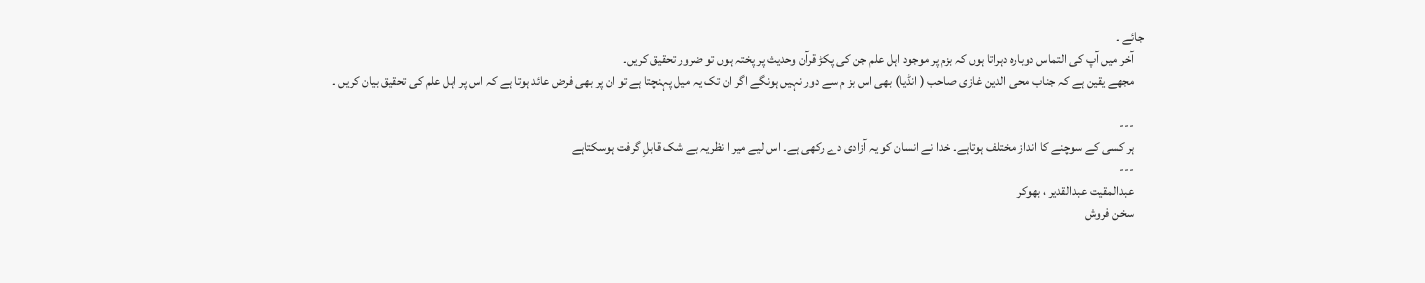جائے ۔
    آخر میں آپ کی التماس دوبارہ دہراتا ہوں کہ بزم پر موجود اہل علم جن کی پکڑ قرآن وحدیث پر پختہ ہوں تو ضرور تحقیق کریں۔
    مجھے یقین ہے کہ جناب محی الدین غازی صاحب ( انڈیا) بھی اس بز م سے دور نہیں ہونگے اگر ان تک یہ میل پہنچتا ہے تو ان پر بھی فرض عائد ہوتا ہے کہ اس پر اہل علم کی تحقیق بیان کریں ۔

    ---
    ہر کسی کے سوچنے کا انداز مختلف ہوتاہے۔ خدا نے انسان کو یہ آزادی دے رکھی ہے۔ اس لیے میر ا نظریہ بے شک قابلِ گرفت ہوسکتاہے
    ---
    عبدالمقیت عبدالقدیر ، بھوکر
    سخن فروش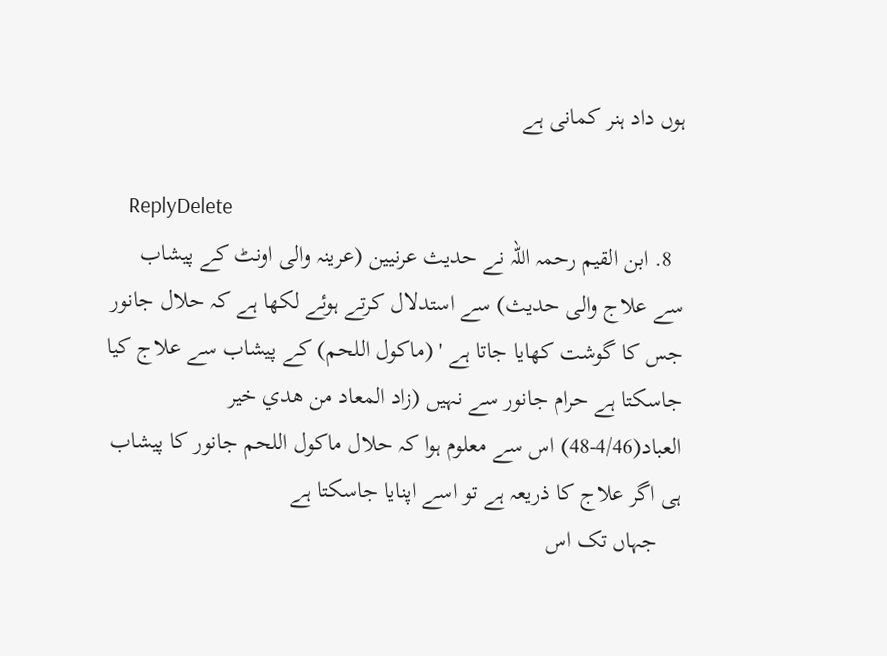ہوں داد ہنر کمانی ہے

    ReplyDelete
  8. ابن القیم رحمہ اللہ نے حدیث عرنیین (عرینہ والی اونٹ کے پیشاب سے علاج والی حدیث) سے استدلال کرتے ہوئے لکھا ہے کہ حلال جانور جس کا گوشت کھایا جاتا ہے ' (ماکول اللحم) کے پیشاب سے علاج کیا جاسکتا ہے حرام جانور سے نہیں (زاد المعاد من هدي خير العباد(4/46-48) اس سے معلوم ہوا کہ حلال ماکول اللحم جانور کا پیشاب ہی اگر علاج کا ذریعہ ہے تو اسے اپنایا جاسکتا ہے
    جہاں تک اس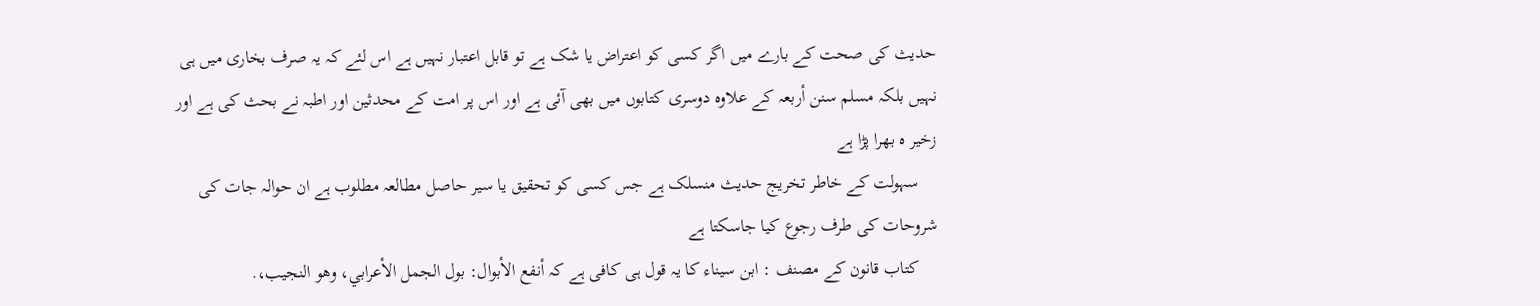حدیث کی صحت کے بارے میں اگر کسی کو اعتراض یا شک ہے تو قابل اعتبار نہیں ہے اس لئے کہ یہ صرف بخاری میں ہی نہیں بلکہ مسلم سنن أربعہ کے علاوہ دوسری کتابوں میں بھی آئی ہے اور اس پر امت کے محدثین اور اطبہ نے بحث کی ہے اور زخیر ہ بھرا پڑا ہے
    سہولت کے خاطر تخریج حدیث منسلک ہے جس کسی کو تحقیق یا سیر حاصل مطالعہ مطلوب ہے ان حوالہ جات کی شروحات کی طرف رجوع کیا جاسکتا ہے
    کتاب قانون کے مصنف : ابن سیناء کا یہ قول ہی کافی ہے کہ أنفع الأبوال: بول الجمل الأعرابي، وهو النجيب،.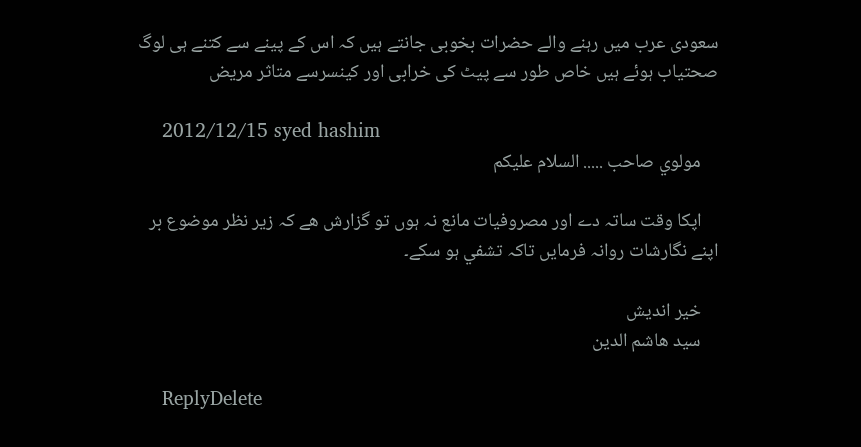سعودی عرب میں رہنے والے حضرات بخوبی جانتے ہیں کہ اس کے پینے سے کتنے ہی لوگ صحتیاب ہوئے ہیں خاص طور سے پیٹ کی خرابی اور کینسرسے متاثر مریض

    2012/12/15 syed hashim
    مولوي صاحب ..... السلام عليكم

    اپكا وقت ساتہ دے اور مصروفيات مانع نہ ہوں تو گزارش هے كہ زير نظر موضوع بر اپنے نگارشات روانہ فرمايں تاكہ تشفي ہو سكے۔

    خير انديش
    سيد هاشم الدين

    ReplyDelete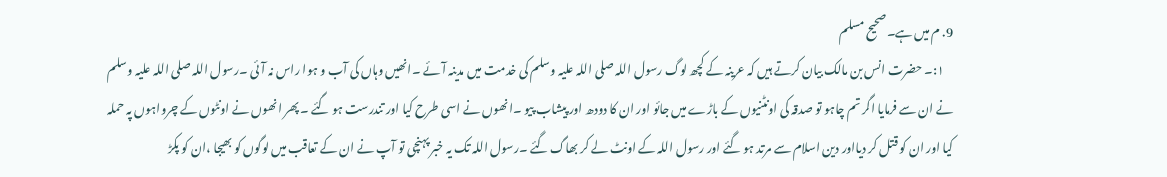9. م میں ہے۔صحیح مسلم
    ۱:۔ حضرت انس بن مالک بیان کرتے ہیں کہ عرینہ کے کچھ لوگ رسول اللہ صلی اللہ علیہ وسلم کی خدمت میں مدینہ آئے ۔انھیں وہاں کی آب و ہوا راس نہ آئی ۔رسول اللہ صلی اللہ علیہ وسلم نے ان سے فرمایا اگر تم چاہو تو صدقہ کی اونٹنیوں کے باڑے میں جائو اور ان کا دودھ اور پیشاب پیو ۔انھوں نے اسی طرح کیا اور تندرست ہو گئے ۔ پھر انھوں نے اونٹوں کے چرواہوں پہ حملہ کیا اور ان کو قتل کر دیااور دین اسلام سے مرتد ہو گئے اور رسول اللہ کے اونٹ لے کر بھاگ گئے ۔رسول اللہ تک یہ خبر پہنچی تو آپ نے ان کے تعاقب میں لوگوں کو بھیجا ،ان کو پکڑ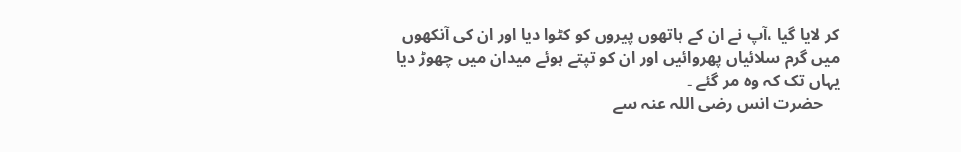کر لایا گیا ،آپ نے ان کے ہاتھوں پیروں کو کٹوا دیا اور ان کی آنکھوں میں گرم سلائیاں پھروائیں اور ان کو تپتے ہوئے میدان میں چھوڑ دیا یہاں تک کہ وہ مر گئے ۔
    حضرت انس رضی اللہ عنہ سے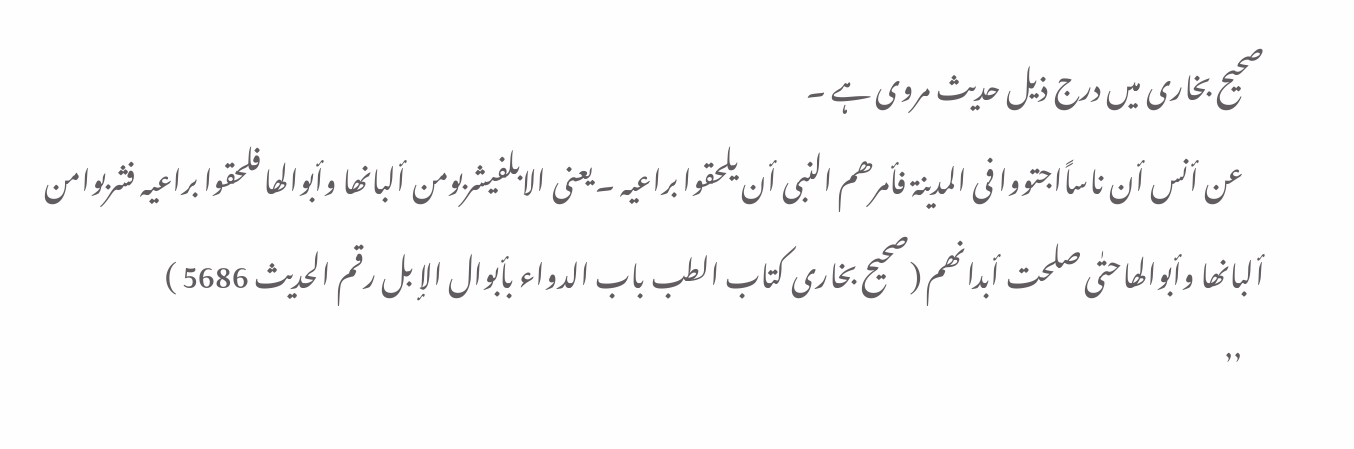صحیح بخاری میں درج ذیل حدیث مروی ہے ۔
    عن أنس أن ناساًاجتووا فی المدینۃ فأمرھم النبی أن یلحقوا براعیہ ۔یعنی الابلفیشربومن ألبانھا وأبوالھا فلحقوا براعیہ فشربوامن ألبانھا وأبوالھاحتٰی صلحت أبدانھم (صحیح بخاری کتاب الطب باب الدواء بأبوال الإ بل رقم الحدیث 5686 )
    ’’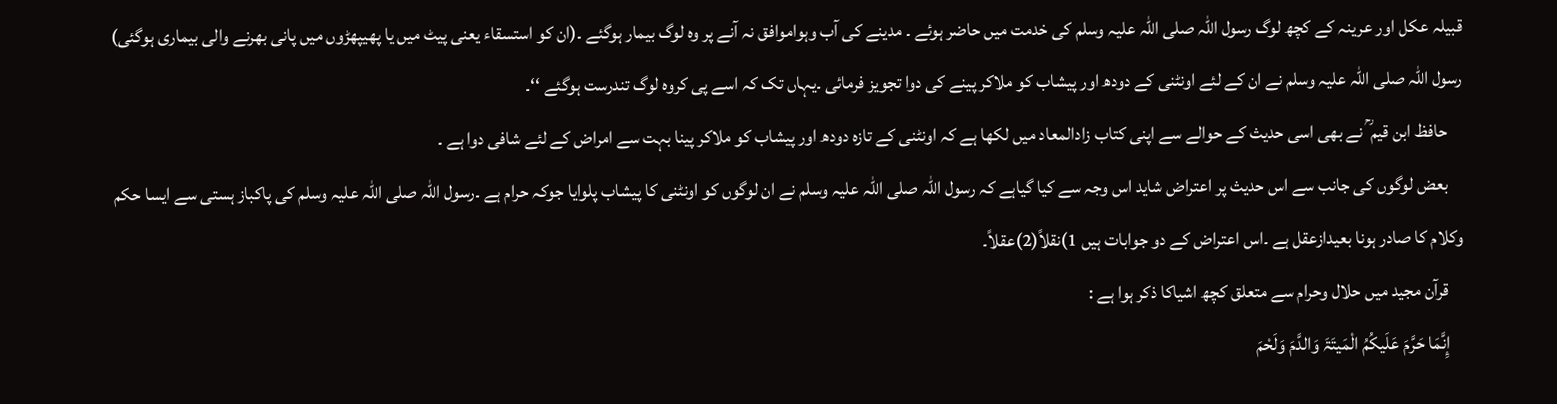قبیلہ عکل اور عرینہ کے کچھ لوگ رسول اللہ صلی اللہ علیہ وسلم کی خدمت میں حاضر ہوئے ۔ مدینے کی آب وہواموافق نہ آنے پر وہ لوگ بیمار ہوگئے ۔(ان کو استسقاء یعنی پیٹ میں یا پھیپھڑوں میں پانی بھرنے والی بیماری ہوگئی) رسول اللہ صلی اللہ علیہ وسلم نے ان کے لئے اونٹنی کے دودھ اور پیشاب کو ملاکر پینے کی دوا تجویز فرمائی ۔یہاں تک کہ اسے پی کروہ لوگ تندرست ہوگئے ‘‘۔
    حافظ ابن قیم ؒ نے بھی اسی حدیث کے حوالے سے اپنی کتاب زادالمعاد میں لکھا ہے کہ اونٹنی کے تازہ دودھ اور پیشاب کو ملاکر پینا بہت سے امراض کے لئے شافی دوا ہے ۔
    بعض لوگوں کی جانب سے اس حدیث پر اعتراض شاید اس وجہ سے کیا گیاہے کہ رسول اللہ صلی اللہ علیہ وسلم نے ان لوگوں کو اونٹنی کا پیشاب پلوایا جوکہ حرام ہے ۔رسول اللہ صلی اللہ علیہ وسلم کی پاکباز ہستی سے ایسا حکم وکلام کا صادر ہونا بعیدازعقل ہے ۔اس اعتراض کے دو جوابات ہیں 1)نقلاً(2)عقلاً۔
    قرآن مجید میں حلال وحرام سے متعلق کچھ اشیاکا ذکر ہوا ہے :
    إِنَّمَا حَرَّمَ عَلَیکُمُ الْمَیتَۃَ وَالدَّمَ وَلَحْمَ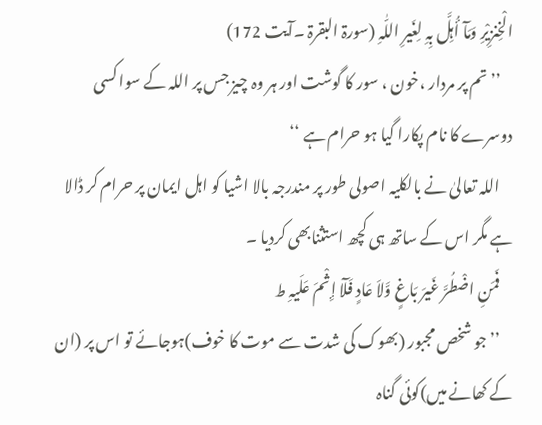الْخِنزِیْرِ وَمَآ أُہِلَّ بِہِ لِغَیرِ اللّٰہِ (سورۃ البقرۃ ۔آیت 172)
    ’’ تم پر مردار ،خون ، سور کا گوشت اور ہر وہ چیز جس پر اللہ کے سوا کسی دوسرے کا نام پکارا گیا ہو حرام ہے ‘‘
    اللہ تعالیٰ نے بالکلیہ اصولی طور پر مندرجہ بالا اشیا کو اہل ایمان پر حرام کر ڈالا ہے مگر اس کے ساتھ ہی کچھ استثنابھی کردیا ۔
    فَمَنِ اضْطُرَّ غَیرَ بَاغٍ وَّلاَ عَادٍ فَلٓا إِثْمَ عَلَیہِ ط
    ’’جو شخص مجبور (بھوک کی شدت سے موت کا خوف)ہوجائے تو اس پر (ان کے کھانے میں)کوئی گناہ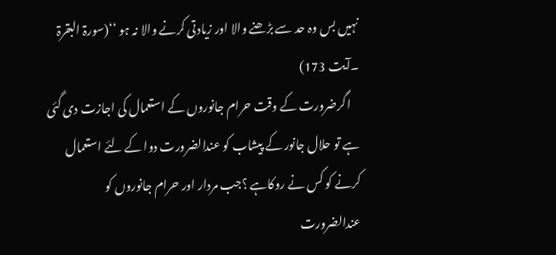نہیں بس وہ حد سے بڑھنے والا اور زیادتی کرنے والا نہ ہو ‘‘(سورۃ البقرۃ ۔آیت 173)
    اگرضرورت کے وقت حرام جانوروں کے استعمال کی اجازت دی گئی ہے تو حلال جانور کے پیشاب کو عندالضرورت دوا کے لئے استعمال کرنے کو کس نے روکاہے ؟جب مردار اور حرام جانوروں کو عندالضرورت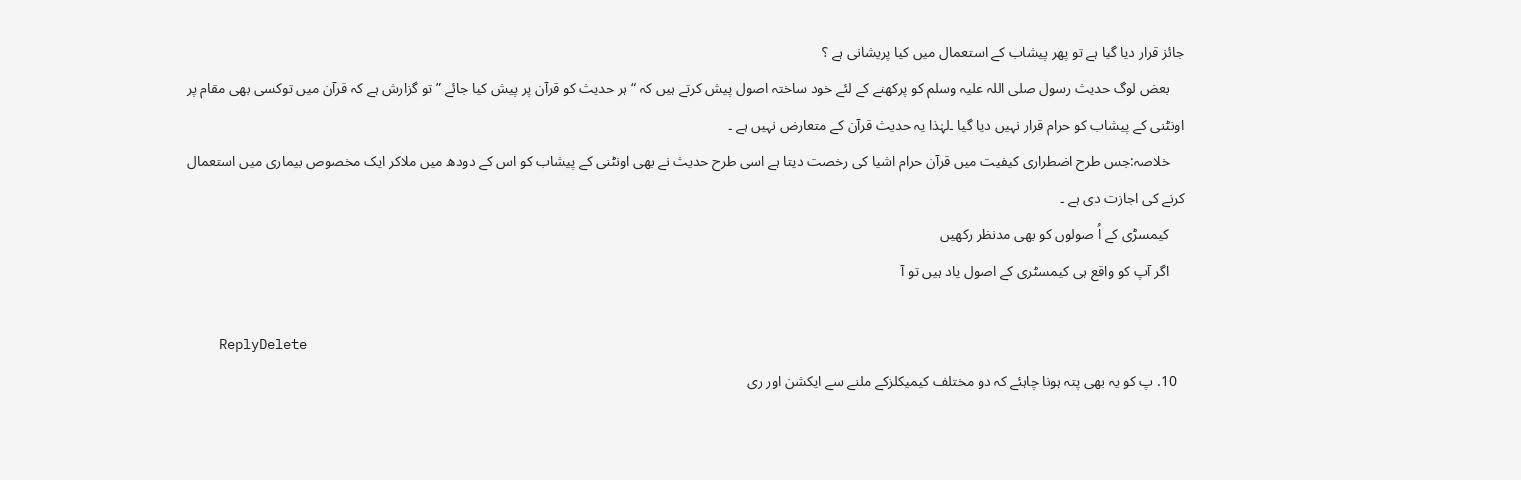جائز قرار دیا گیا ہے تو پھر پیشاب کے استعمال میں کیا پریشانی ہے ؟
    بعض لوگ حدیث رسول صلی اللہ علیہ وسلم کو پرکھنے کے لئے خود ساختہ اصول پیش کرتے ہیں کہ “ہر حدیث کو قرآن پر پیش کیا جائے ” تو گزارش ہے کہ قرآن میں توکسی بھی مقام پر اونٹنی کے پیشاب کو حرام قرار نہیں دیا گیا ۔لہٰذا یہ حدیث قرآن کے متعارض نہیں ہے ۔
    خلاصہ:جس طرح اضطراری کیفیت میں قرآن حرام اشیا کی رخصت دیتا ہے اسی طرح حدیث نے بھی اونٹنی کے پیشاب کو اس کے دودھ میں ملاکر ایک مخصوص بیماری میں استعمال کرنے کی اجازت دی ہے ۔
    کیمسڑی کے اُ صولوں کو بھی مدنظر رکھیں
    اگر آپ کو واقع ہی کیمسٹری کے اصول یاد ہیں تو آ

    ReplyDelete
  10. پ کو یہ بھی پتہ ہونا چاہئے کہ دو مختلف کیمیکلزکے ملنے سے ایکشن اور ری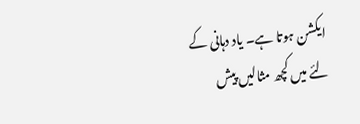ایکشن ہوتا ہے۔ یاد دہانی کے لئے میں کچھ مثالیں پیش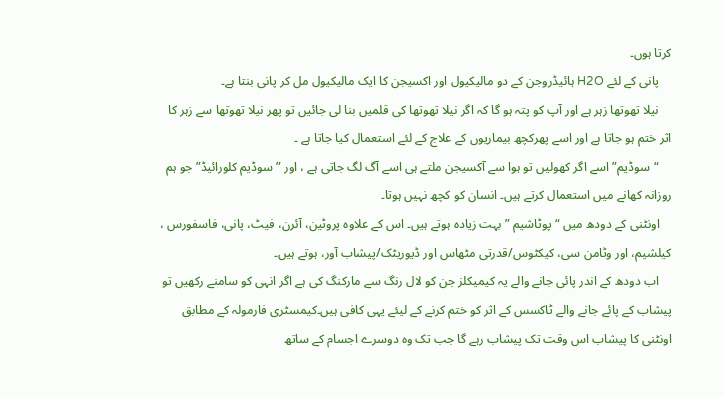کرتا ہوں۔
    پانی کے لئے H2O ہائیڈروجن کے دو مالیکیول اور اکسیجن کا ایک مالیکیول مل کر پانی بنتا ہے۔
    نیلا تھوتھا زہر ہے اور آپ کو پتہ ہو گا کہ اگر نیلا تھوتھا کی قلمیں بنا لی جائیں تو پھر نیلا تھوتھا سے زہر کا اثر ختم ہو جاتا ہے اور اسے پھرکچھ بیماریوں کے علاج کے لئے استعمال کیا جاتا ہے ۔
    “سوڈیم” اسے اگر کھولیں تو ہوا سے آکسیجن ملتے ہی اسے آگ لگ جاتی ہے ، اور ” سوڈیم کلورائیڈ” جو ہم روزانہ کھانے میں استعمال کرتے ہیں۔ انسان کو کچھ نہیں ہوتا۔
    اونٹنی کے دودھ میں “ پوٹاشیم ” بہت زیادہ ہوتے ہیں۔ اس کے علاوہ پروٹین، آئرن، فیٹ، پانی، فاسفورس ، کیلشیم، اور وٹامن سی، کیکٹوس/قدرتی مٹھاس اور ڈیوریٹک/پیشاب آور، ہوتے ہیں۔
    اب دودھ کے اندر پائی جانے والے یہ کیمیکلز جن کو لال رنگ سے مارکنگ کی ہے اگر انہی کو سامنے رکھیں تو پیشاب کے پائے جانے والے ٹاکسس کے اثر کو ختم کرنے کے لیئے یہی کافی ہیں۔کیمسٹری فارمولہ کے مطابق اونٹنی کا پیشاب اس وقت تک پیشاب رہے گا جب تک وہ دوسرے اجسام کے ساتھ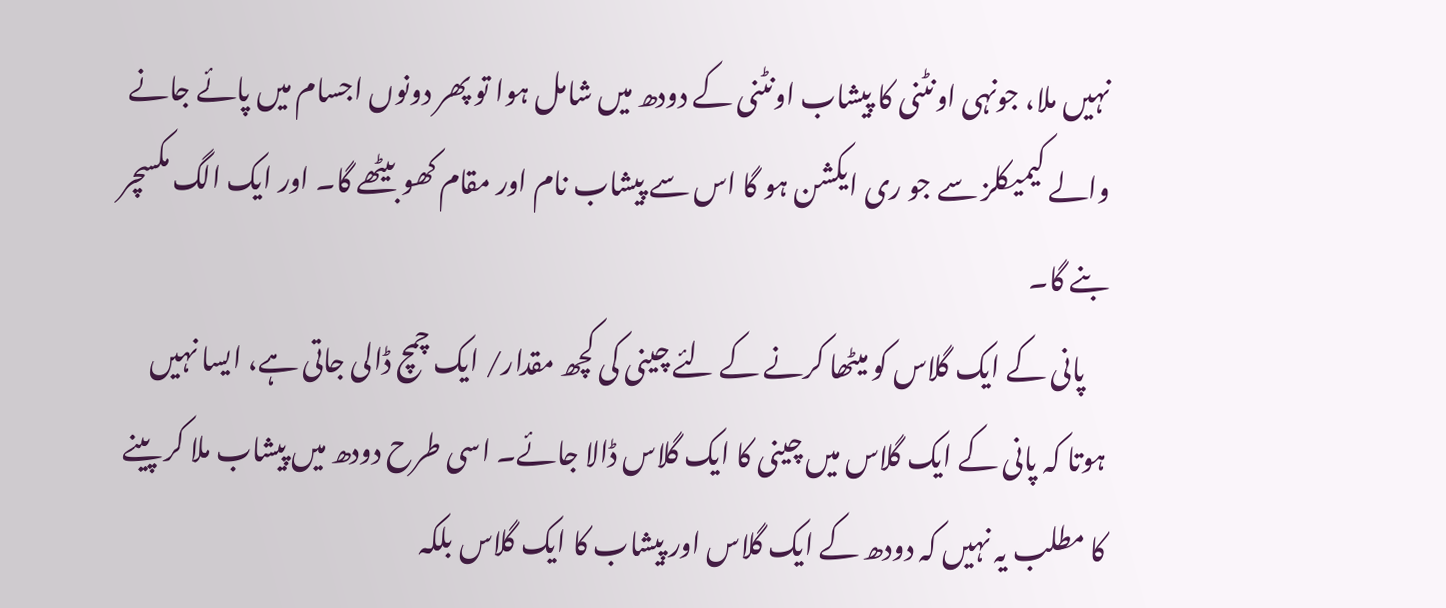نہیں ملا، جونہی اونٹنی کا پیشاب اونٹنی کے دودھ میں شامل ہوا تو پھر دونوں اجسام میں پائے جانے والے کیمیکلز سے جو ری ایکشن ہو گا اس سے پیشاب نام اور مقام کھو بیٹھے گا۔ اور ایک الگ مکسچر بنے گا۔
    پانی کے ایک گلاس کو میٹھا کرنے کے لئے چینی کی کچھ مقدار/ ایک چمچ ڈالی جاتی ہے، ایسا نہیں ہوتا کہ پانی کے ایک گلاس میں چینی کا ایک گلاس ڈالا جائے۔ اسی طرح دودھ میں پیشاب ملا کر پینے کا مطلب یہ نہیں کہ دودھ کے ایک گلاس اور پیشاب کا ایک گلاس بلکہ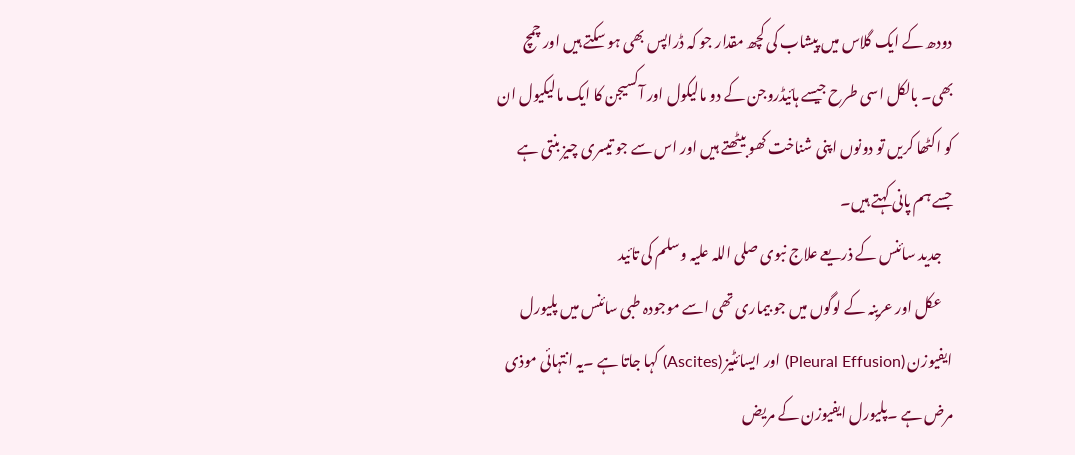دودھ کے ایک گلاس میں پیشاب کی کچھ مقدار جو کہ ڈراپس بھی ہو سکتے ہیں اور چمچ بھی۔ بالکل اسی طرح جیسے ہائیڈروجن کے دو مالیکول اور آکسیجن کا ایک مالیکیول ان کو اکٹھا کریں تو دونوں اپنی شناخت کھو بیٹھتے ہیں اور اس سے جو تیسری چیز بنتی ہے جسے ہم پانی کہتے ہیں۔
    جدید سائنس کے ذریعے علاج نبوی صلی اللہ علیہ وسلم کی تائید
    عکل اور عرینہ کے لوگوں میں جو بیماری تھی اسے موجودہ طبی سائنس میں پلیورل ایفیوزن (Pleural Effusion) اور ایسائٹیز (Ascites) کہا جاتا ہے ۔یہ انتہائی موذی مرض ہے ۔پلیورل ایفیوزن کے مریض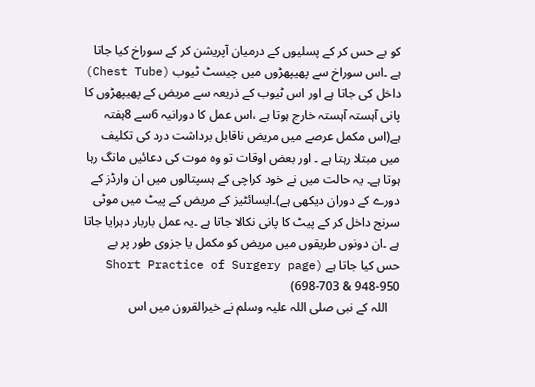کو بے حس کر کے پسلیوں کے درمیان آپریشن کر کے سوراخ کیا جاتا ہے ۔اس سوراخ سے پھیپھڑوں میں چیسٹ ٹیوب (Chest Tube) داخل کی جاتا ہے اور اس ٹیوب کے ذریعہ سے مریض کے پھیپھڑوں کا پانی آہستہ آہستہ خارج ہوتا ہے ،اس عمل کا دورانیہ 6سے 8ہفتہ ہے(اس مکمل عرصے میں مریض ناقابل برداشت درد کی تکلیف میں مبتلا رہتا ہے ۔ اور بعض اوقات تو وہ موت کی دعائیں مانگ رہا ہوتا ہے۔ یہ حالت میں نے خود کراچی کے ہسپتالوں میں ان وارڈز کے دورے کے دوران دیکھی ہے)۔ایسائٹیز کے مریض کے پیٹ میں موٹی سرنج داخل کر کے پیٹ کا پانی نکالا جاتا ہے ۔یہ عمل باربار دہرایا جاتا ہے ۔ان دونوں طریقوں میں مریض کو مکمل یا جزوی طور پر بے حس کیا جاتا ہے (Short Practice of Surgery page 698-703 & 948-950)
    اللہ کے نبی صلی اللہ علیہ وسلم نے خیرالقرون میں اس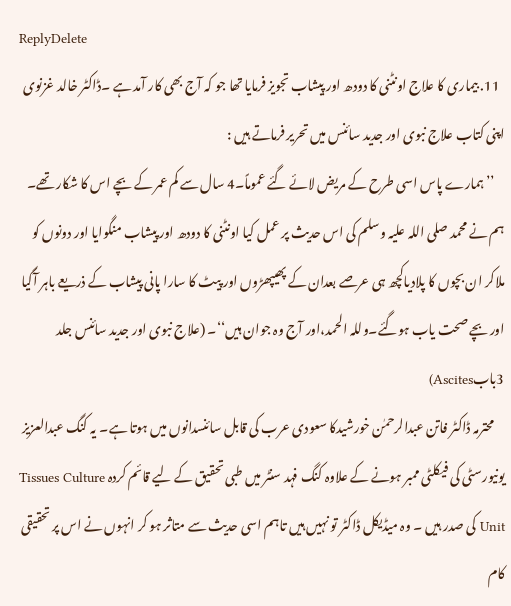ReplyDelete
  11. بیماری کا علاج اونٹنی کا دودھ اور پیشاب تجویز فرمایا تھا جو کہ آج بھی کار آمد ہے ۔ڈاکٹر خالد غزنوی اپنی کتاب علاج نبوی اور جدید سائنس میں تحریر فرماتے ہیں :
    ’’ہمارے پاس اسی طرح کے مریض لائے گئے عموماً۔4 سال سے کم عمر کے بچے اس کا شکار تھے۔ ہم نے محمد صلی اللہ علیہ وسلم کی اس حدیث پر عمل کیا اونٹنی کا دودھ اور پیشاب منگوایا اور دونوں کو ملاکر ان بچوں کا پلادیاکچھ ہی عرصے بعدان کے پھیپھڑوں اور پیٹ کا سارا پانی پیشاب کے ذریعے باہر آگیا اور بچے صحت یاب ہوگئے۔وللہ الحمد،اور آج وہ جوان ہیں‘‘۔ (علاج نبوی اور جدید سائنس جلد 3بابAscites)
    محترمہ ڈاکٹر فاتن عبدالرحمٰن خورشیدکا سعودی عرب کی قابل سائنسدانوں میں ہوتا ہے۔ یہ کنگ عبدالعزیز یونیورسٹی کی فیکلٹی ممبر ہونے کے علاوہ کنگ فہد سنٹر میں طبی تحقیق کے لیے قائم کردہ Tissues Culture Unit کی صدر ہیں ۔ وہ میڈیکل ڈاکٹر تو نہیں ہیں تاہم اسی حدیث سے متاثر ہو کر انہوں نے اس پر تحقیقی کام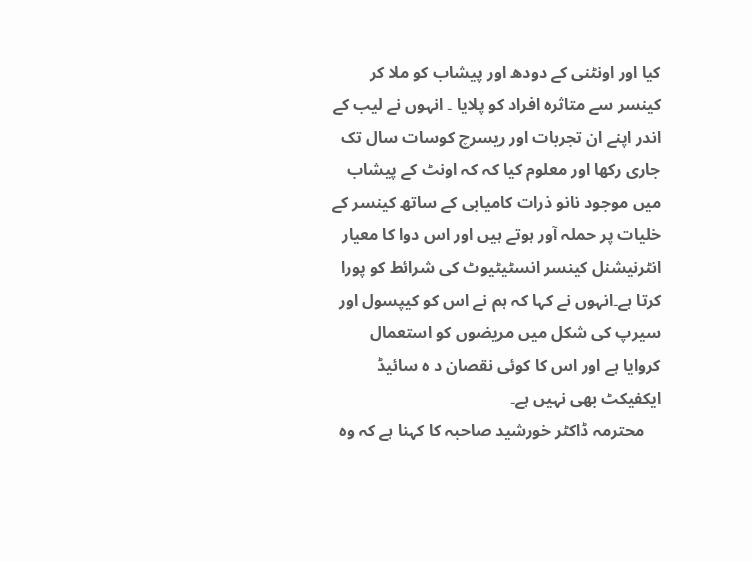کیا اور اونٹنی کے دودھ اور پیشاب کو ملا کر کینسر سے متاثرہ افراد کو پلایا ۔ انہوں نے لیب کے اندر اپنے ان تجربات اور ریسرچ کوسات سال تک جاری رکھا اور معلوم کیا کہ کہ اونٹ کے پیشاب میں موجود نانو ذرات کامیابی کے ساتھ کینسر کے خلیات پر حملہ آور ہوتے ہیں اور اس دوا کا معیار انٹرنیشنل کینسر انسٹیٹیوٹ کی شرائط کو پورا کرتا ہے۔انہوں نے کہا کہ ہم نے اس کو کیپسول اور سیرپ کی شکل میں مریضوں کو استعمال کروایا ہے اور اس کا کوئی نقصان د ہ سائیڈ ایکفیکٹ بھی نہیں ہے۔
    محترمہ ڈاکٹر خورشید صاحبہ کا کہنا ہے کہ وہ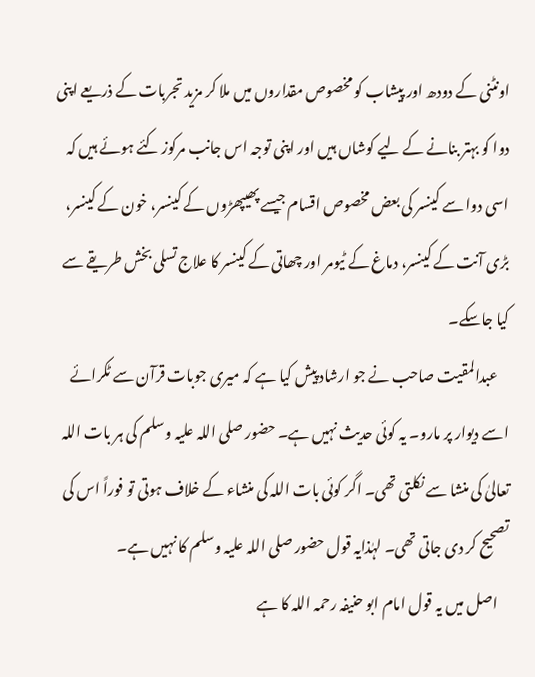اونٹنی کے دودھ اور پیشاب کو مخصوص مقداروں میں ملا کر مزید تجربات کے ذریعے اپنی دوا کو بہتر بنانے کے لیے کوشاں ہیں اور اپنی توجہ اس جانب مرکوز کئے ہوئے ہیں کہ اسی دوا سے کینسر کی بعض مخصوص اقسام جیسے پھیپھڑوں کے کینسر، خون کے کینسر، بڑی آنت کے کینسر، دماغ کے ٹیومر اور چھاتی کے کینسر کا علاج تسلی بخش طریقے سے کیا جاسکے۔
    عبدالمقیت صاحب نے جو ارشاد پیش کیا ہے کہ میری جوبات قرآن سے ٹکرائے اسے دیوار پر مارو۔ یہ کوئی حدیث نہیں ہے۔ حضور صلی اللہ علیہ وسلم کی ہر بات اللہ تعالیٰ کی منشا سے نکلتی تھی۔ اگر کوئی بات اللہ کی منشاء کے خلاف ہوتی تو فوراً اس کی تصحیح کر دی جاتی تھی۔ لہٰذایہ قول حضور صلی اللہ علیہ وسلم کا نہیں ہے۔
    اصل میں یہ قول امام ابو حنیفہ رحمہ اللہ کا ہے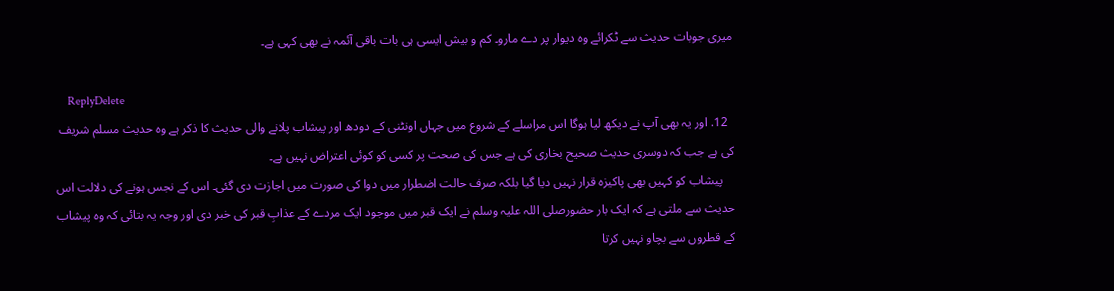میری جوبات حدیث سے ٹکرائے وہ دیوار پر دے مارو۔ کم و بیش ایسی ہی بات باقی آئمہ نے بھی کہی ہے۔

    ReplyDelete
  12. اور یہ بھی آپ نے دیکھ لیا ہوگا اس مراسلے کے شروع میں جہاں اونٹنی کے دودھ اور پیشاب پلانے والی حدیث کا ذکر ہے وہ حدیث مسلم شریف کی ہے جب کہ دوسری حدیث صحیح بخاری کی ہے جس کی صحت پر کسی کو کوئی اعتراض نہیں ہے۔
    پیشاب کو کہیں بھی پاکیزہ قرار نہیں دیا گیا بلکہ صرف حالت اضطرار میں دوا کی صورت میں اجازت دی گئی۔ اس کے نجس ہونے کی دلالت اس حدیث سے ملتی ہے کہ ایک بار حضورصلی اللہ علیہ وسلم نے ایک قبر میں موجود ایک مردے کے عذابِ قبر کی خبر دی اور وجہ یہ بتائی کہ وہ پیشاب کے قطروں سے بچاو نہیں کرتا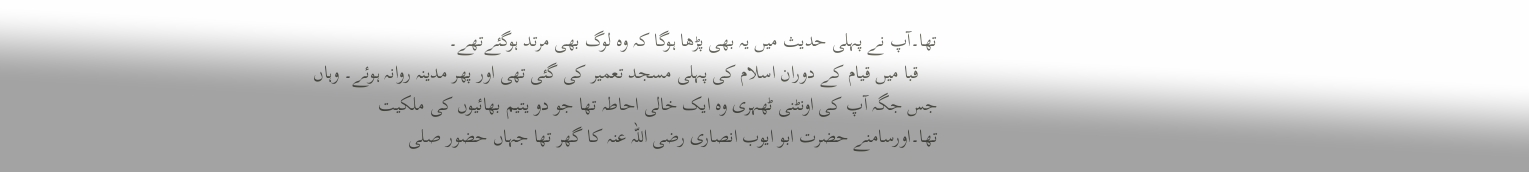تھا۔آپ نے پہلی حدیث میں یہ بھی پڑھا ہوگا کہ وہ لوگ بھی مرتد ہوگئےتھے۔
    قبا میں قیام کے دوران اسلام کی پہلی مسجد تعمیر کی گئی تھی اور پھر مدینہ روانہ ہوئے۔ وہاں جس جگہ آپ کی اونٹنی ٹھہری وہ ایک خالی احاطہ تھا جو دو یتیم بھائیوں کی ملکیت تھا۔اورسامنے حضرت ابو ایوب انصاری رضی اللہ عنہ کا گھر تھا جہاں حضور صلی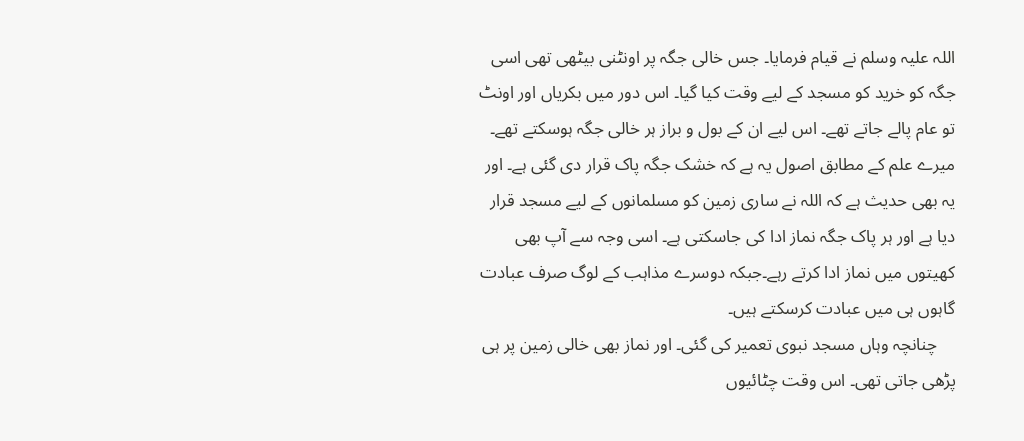اللہ علیہ وسلم نے قیام فرمایا۔ جس خالی جگہ پر اونٹنی بیٹھی تھی اسی جگہ کو خرید کو مسجد کے لیے وقت کیا گیا۔ اس دور میں بکریاں اور اونٹ تو عام پالے جاتے تھے۔ اس لیے ان کے بول و براز ہر خالی جگہ ہوسکتے تھے۔ میرے علم کے مطابق اصول یہ ہے کہ خشک جگہ پاک قرار دی گئی ہے۔ اور یہ بھی حدیث ہے کہ اللہ نے ساری زمین کو مسلمانوں کے لیے مسجد قرار دیا ہے اور ہر پاک جگہ نماز ادا کی جاسکتی ہے۔ اسی وجہ سے آپ بھی کھیتوں میں نماز ادا کرتے رہے۔جبکہ دوسرے مذاہب کے لوگ صرف عبادت گاہوں ہی میں عبادت کرسکتے ہیں۔
    چنانچہ وہاں مسجد نبوی تعمیر کی گئی۔ اور نماز بھی خالی زمین پر ہی پڑھی جاتی تھی۔ اس وقت چٹائیوں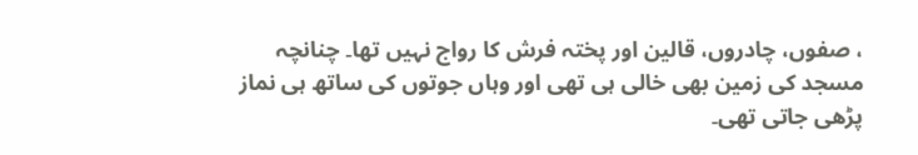، صفوں، چادروں، قالین اور پختہ فرش کا رواج نہیں تھا۔ چنانچہ مسجد کی زمین بھی خالی ہی تھی اور وہاں جوتوں کی ساتھ ہی نماز پڑھی جاتی تھی۔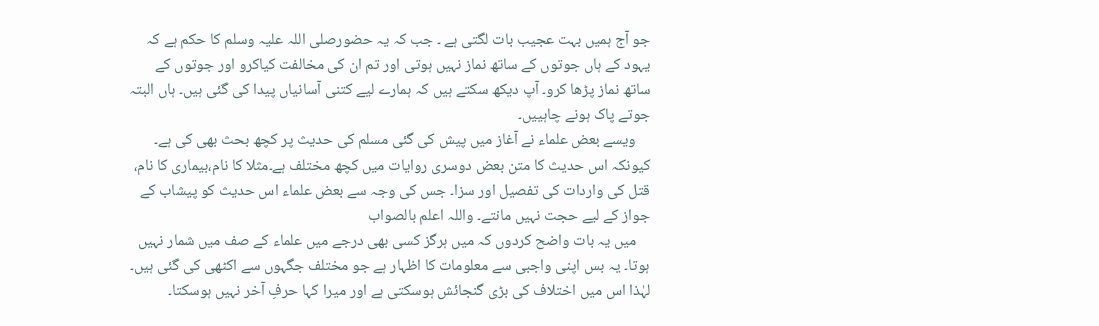جو آج ہمیں بہت عجیب بات لگتی ہے ۔ جب کہ یہ حضورصلی اللہ علیہ وسلم کا حکم ہے کہ یہود کے ہاں جوتوں کے ساتھ نماز نہیں ہوتی اور تم ان کی مخالفت کیاکرو اور جوتوں کے ساتھ نماز پڑھا کرو۔ آپ دیکھ سکتے ہیں کہ ہمارے لیے کتنی آسانیاں پیدا کی گئی ہیں۔ ہاں البتہ جوتے پاک ہونے چاہییں۔
    ویسے بعض علماء نے آغاز میں پیش کی گئی مسلم کی حدیث پر کچھ بحث بھی کی ہے۔ کیونکہ اس حدیث کا متن بعض دوسری روایات میں کچھ مختلف ہے۔مثلا کا نام،بیماری کا نام، قتل کی واردات کی تفصیل اور سزا۔ جس کی وجہ سے بعض علماء اس حدیث کو پیشاب کے جواز کے لیے حجت نہیں مانتے۔ واللہ اعلم بالصواب
    میں یہ بات واضح کردوں کہ میں ہرگز کسی بھی درجے میں علماء کے صف میں شمار نہیں ہوتا۔ یہ بس اپنی واجبی سے معلومات کا اظہار ہے جو مختلف جگہوں سے اکٹھی کی گئی ہیں۔ لہٰذا اس میں اختلاف کی بڑی گنجائش ہوسکتی ہے اور میرا کہا حرفِ آخر نہیں ہوسکتا۔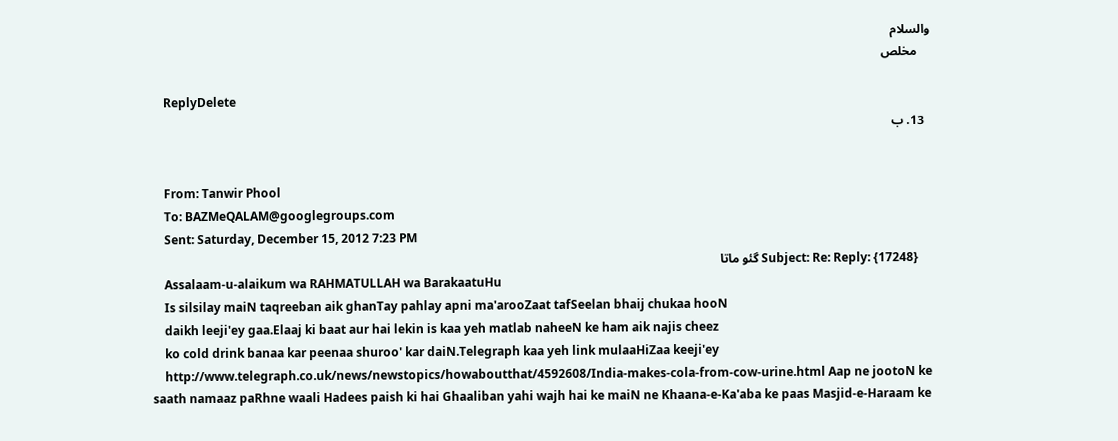والسلام
    مخلص

    ReplyDelete
  13. ب


    From: Tanwir Phool
    To: BAZMeQALAM@googlegroups.com
    Sent: Saturday, December 15, 2012 7:23 PM
    Subject: Re: Reply: {17248} گئو ماتا
    Assalaam-u-alaikum wa RAHMATULLAH wa BarakaatuHu
    Is silsilay maiN taqreeban aik ghanTay pahlay apni ma'arooZaat tafSeelan bhaij chukaa hooN
    daikh leeji'ey gaa.Elaaj ki baat aur hai lekin is kaa yeh matlab naheeN ke ham aik najis cheez
    ko cold drink banaa kar peenaa shuroo' kar daiN.Telegraph kaa yeh link mulaaHiZaa keeji'ey
    http://www.telegraph.co.uk/news/newstopics/howaboutthat/4592608/India-makes-cola-from-cow-urine.html Aap ne jootoN ke saath namaaz paRhne waali Hadees paish ki hai Ghaaliban yahi wajh hai ke maiN ne Khaana-e-Ka'aba ke paas Masjid-e-Haraam ke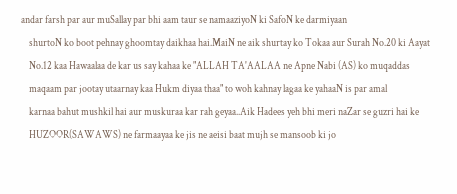andar farsh par aur muSallay par bhi aam taur se namaaziyoN ki SafoN ke darmiyaan
    shurtoN ko boot pehnay ghoomtay daikhaa hai.MaiN ne aik shurtay ko Tokaa aur Surah No.20 ki Aayat
    No.12 kaa Hawaalaa de kar us say kahaa ke "ALLAH TA'AALAA ne Apne Nabi (AS) ko muqaddas
    maqaam par jootay utaarnay kaa Hukm diyaa thaa" to woh kahnay lagaa ke yahaaN is par amal
    karnaa bahut mushkil hai aur muskuraa kar rah geyaa..Aik Hadees yeh bhi meri naZar se guzri hai ke
    HUZOOR(SAWAWS) ne farmaayaa ke jis ne aeisi baat mujh se mansoob ki jo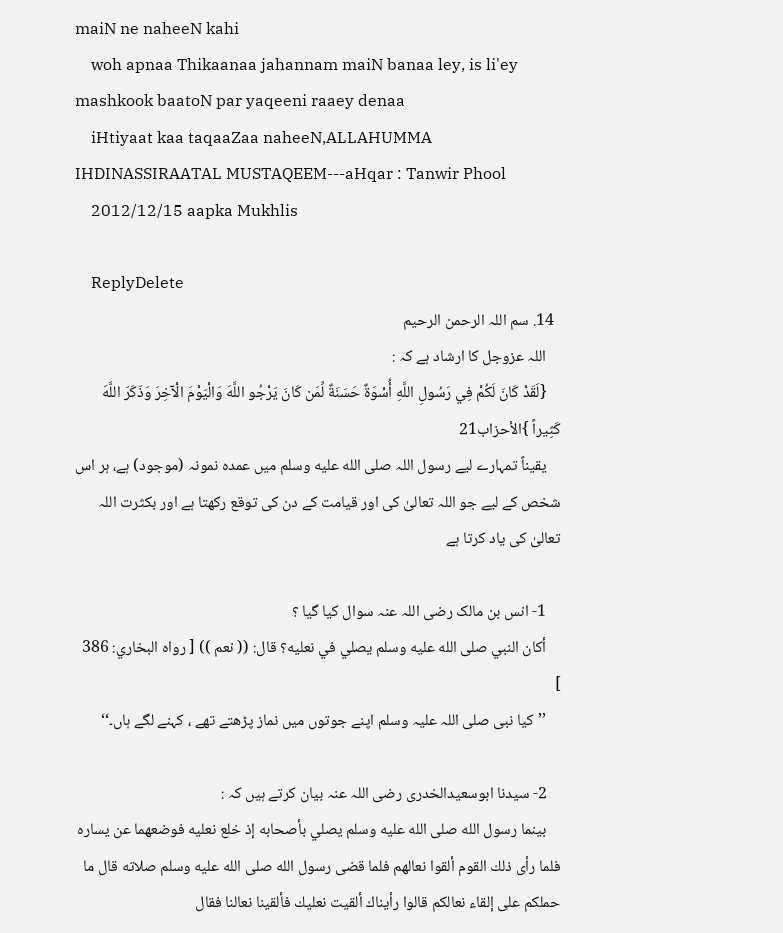maiN ne naheeN kahi
    woh apnaa Thikaanaa jahannam maiN banaa ley, is li'ey mashkook baatoN par yaqeeni raaey denaa
    iHtiyaat kaa taqaaZaa naheeN,ALLAHUMMA IHDINASSIRAATAL MUSTAQEEM---aHqar : Tanwir Phool
    2012/12/15 aapka Mukhlis

    ReplyDelete
  14. سم اللہ الرحمن الرحیم
    اللہ عزوجل کا ارشاد ہے کہ :
    {لَقَدْ كَانَ لَكُمْ فِي رَسُولِ اللَّهِ أُسْوَةٌ حَسَنَةٌ لِّمَن كَانَ يَرْجُو اللَّهَ وَالْيَوْمَ الْآخِرَ وَذَكَرَ اللَّهَ كَثِيراً }الأحزاب21
    یقیناً تمہارے لیے رسول اللہ صلى الله عليه وسلم میں عمده نمونہ (موجود) ہے، ہر اس شخص کے لیے جو اللہ تعالیٰ کی اور قیامت کے دن کی توقع رکھتا ہے اور بکثرت اللہ تعالیٰ کی یاد کرتا ہے

    1- انس بن مالک رضی اللہ عنہ سوال کیا گیا ؟
    أكان النبي صلى الله عليه وسلم يصلي في نعليه؟ قال: (( نعم )) [ رواه البخاري: 386 ]
    ’’کیا نبی صلی اللہ علیہ وسلم اپنے جوتوں میں نماز پڑھتے تھے ، کہنے لگے ہاں۔‘‘

    2- سیدنا ابوسعیدالخدری رضی اللہ عنہ بیان کرتے ہیں کہ :
    بينما رسول الله صلى الله عليه وسلم يصلي بأصحابه إذ خلع نعليه فوضعهما عن يساره فلما رأى ذلك القوم ألقوا نعالهم فلما قضى رسول الله صلى الله عليه وسلم صلاته قال ما حملكم على إلقاء نعالكم قالوا رأيناك ألقيت نعليك فألقينا نعالنا فقال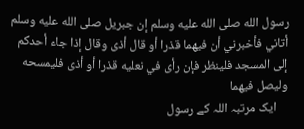رسول الله صلى الله عليه وسلم إن جبريل صلى الله عليه وسلم أتاني فأخبرني أن فيهما قذرا أو قال أذى وقال إذا جاء أحدكم إلى المسجد فلينظر فإن رأى في نعليه قذرا أو أذى فليمسحه وليصل فيهما
    ایک مرتبہ اللہ کے رسول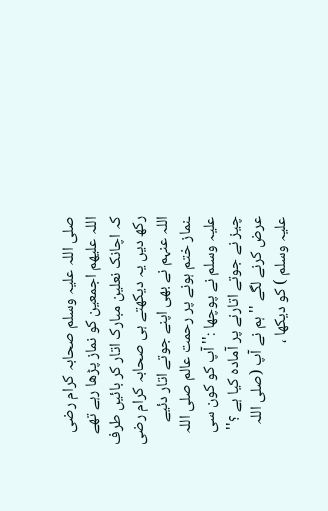صلی اللہ علیہ وسلم صحابہ کرام رضی اللہ علیھم اجمعین کو نماز پڑھا رہے تھے کہ اچانک نعلین مبارک اتار کر بائیں طرف رکھ دیں یہ دیکھتے ہی صحابہ کرام رضی اللہ عنہم نے بھی اپنے جوتے اتار دئیے ـنماز ختم ہونے پر رحمت عالم صلی اللہ علیہ وسلم نے پوچھا :''آپ کو کون سی چیز نے جوتے اتارنے پر آمادہ کیا ہے ؟'' عرض کرنے لگے '' ہم نے آپ (صلی اللہ علیہ وسلم ) کو دیکھا ،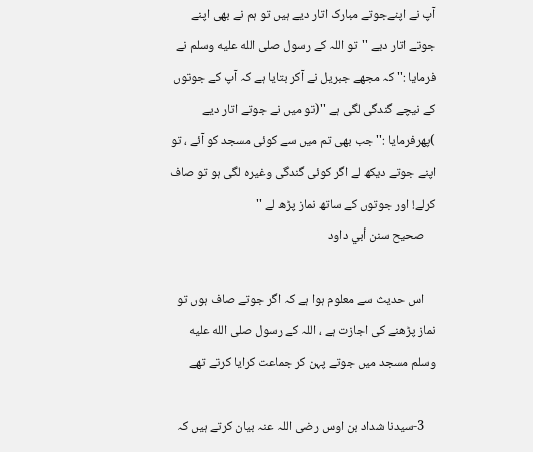آپ نے اپنےجوتے مبارک اتار دیے ہیں تو ہم نے بھی اپنے جوتے اتار دیے ''تو اللہ کے رسول صلى الله عليه وسلم نے فرمایا :'' کہ مجھے جبریل نے آکر بتایا ہے کہ آپ کے جوتوں کے نیچے گندگی لگی ہے ''(تو میں نے جوتے اتار دیے )پھرفرمایا :'' جب بھی تم میں سے کوئی مسجد کو آئے ، تو اپنے جوتے دیکھ لے اگر کوئی گندگی وغیرہ لگی ہو تو صاف کرلے! اور جوتوں کے ساتھ نماز پڑھ لے ''
    صحيح سنن أبي داود

    اس حدیث سے معلوم ہوا ہے کہ اگر جوتے صاف ہوں تو نماز پڑھنے کی اجازت ہے ، اللہ کے رسول صلى الله عليه وسلم مسجد میں جوتے پہن کر جماعت کرایا کرتے تھے

    3-سیدنا شداد بن اوس رضی اللہ عنہ بیان کرتے ہیں کہ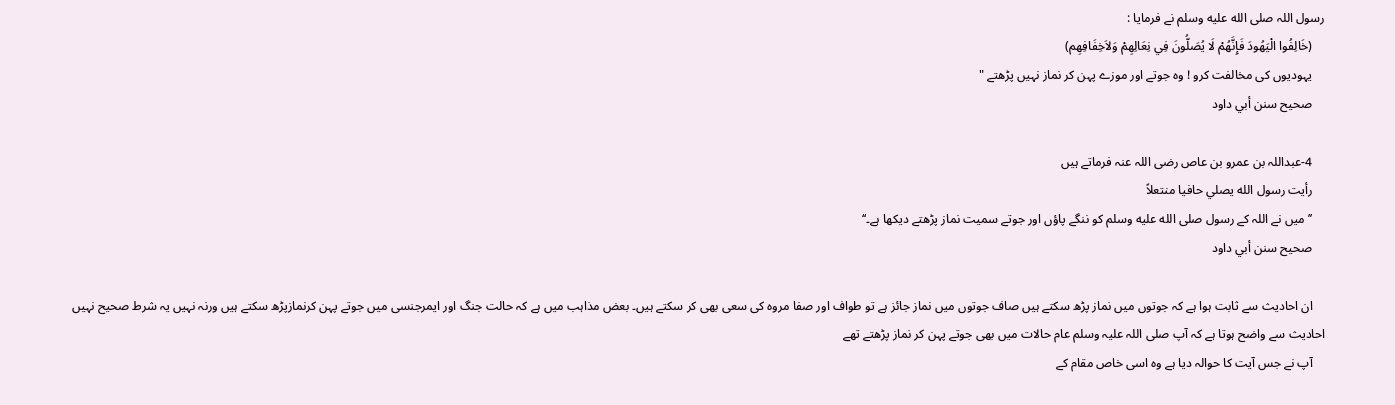رسول اللہ صلى الله عليه وسلم نے فرمایا :
    (خَالِفُوا الْيَهُودَ فَإِنَّهُمْ لَا يُصَلُّونَ فِي نِعَالِهِمْ وَلاَخِفَافِهِم)
    یہودیوں کی مخالفت کرو ! وہ جوتے اور موزے پہن کر نماز نہیں پڑھتے "
    صحيح سنن أبي داود

    4-عبداللہ بن عمرو بن عاص رضی اللہ عنہ فرماتے ہیں
    رأيت رسول الله يصلي حافيا منتعلاً
    ’’ میں نے اللہ کے رسول صلى الله عليه وسلم کو ننگے پاؤں اور جوتے سمیت نماز پڑھتے دیکھا ہے۔‘‘
    صحيح سنن أبي داود

    ان احادیث سے ثابت ہوا ہے کہ جوتوں میں نماز پڑھ سکتے ہیں صاف جوتوں میں نماز جائز ہے تو طواف اور صفا مروہ کی سعی بھی کر سکتے ہیں‌۔ بعض مذاہب میں ہے کہ حالت جنگ اور ایمرجنسی میں جوتے پہن کرنمازپڑھ سکتے ہیں ورنہ نہیں یہ شرط صحیح نہیں احادیث سے واضح ہوتا ہے کہ آپ صلی اللہ علیہ وسلم عام حالات میں بھی جوتے پہن کر نماز پڑھتے تھے
    آپ نے جس آیت کا حوالہ دیا ہے وہ اسی خاص مقام کے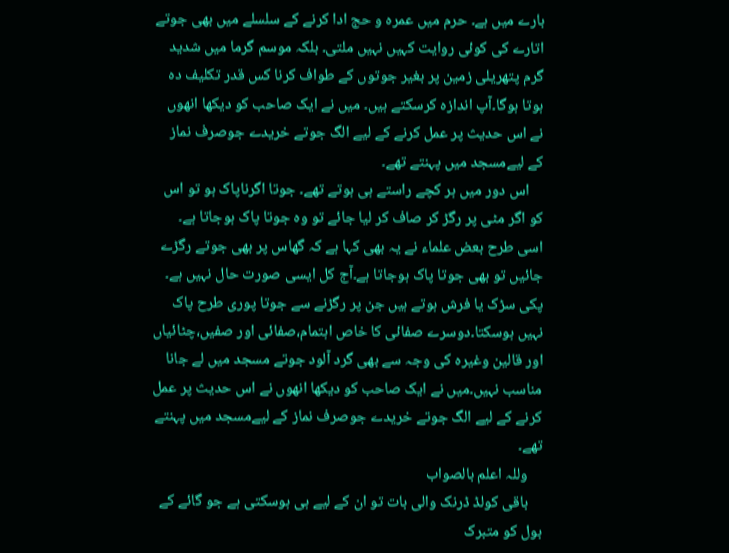بارے میں ہے۔ حرم میں عمرہ و حج ادا کرنے کے سلسلے میں بھی جوتے اتارے کی کوئی روایت کہیں نہیں ملتی۔ بلکہ موسم گرما میں شدید گرم پتھریلی زمین پر بغیر جوتوں کے طواف کرنا کس قدر تکلیف دہ ہوتا ہوگا۔آپ اندازہ کرسکتے ہیں۔ میں نے ایک صاحب کو دیکھا انھوں نے اس حدیث پر عمل کرنے کے لیے الگ جوتے خریدے جوصرف نماز کے لیےمسجد میں پہنتے تھے۔
    اس دور میں ہر کچے راستے ہی ہوتے تھے۔ جوتا اگرناپاک ہو تو اس کو اگر مٹی پر رگڑ کر صاف کر لیا جائے تو وہ جوتا پاک ہوجاتا ہے۔ اسی طرح بعض علماء نے یہ بھی کہا ہے کہ گھاس پر بھی جوتے رگڑے جائیں تو بھی جوتا پاک ہوجاتا ہے۔آج کل ایسی صورت حال نہیں ہے۔ پکی سڑک یا فرش ہوتے ہیں جن پر رگڑنے سے جوتا پوری طرح پاک نہیں ہوسکتا۔دوسرے صفائی کا خاص اہتمام،صفائی اور صفیں،چٹائیاں اور قالین وغیرہ کی وجہ سے بھی گرد آلود جوتے مسجد میں لے جانا مناسب نہیں۔میں نے ایک صاحب کو دیکھا انھوں نے اس حدیث پر عمل کرنے کے لیے الگ جوتے خریدے جوصرف نماز کے لیےمسجد میں پہنتے تھے۔
    وللہ اعلم بالصواب
    باقی کولڈ ڈرنک والی بات تو ان کے لیے ہی ہوسکتی ہے جو گائے کے بول کو متبرک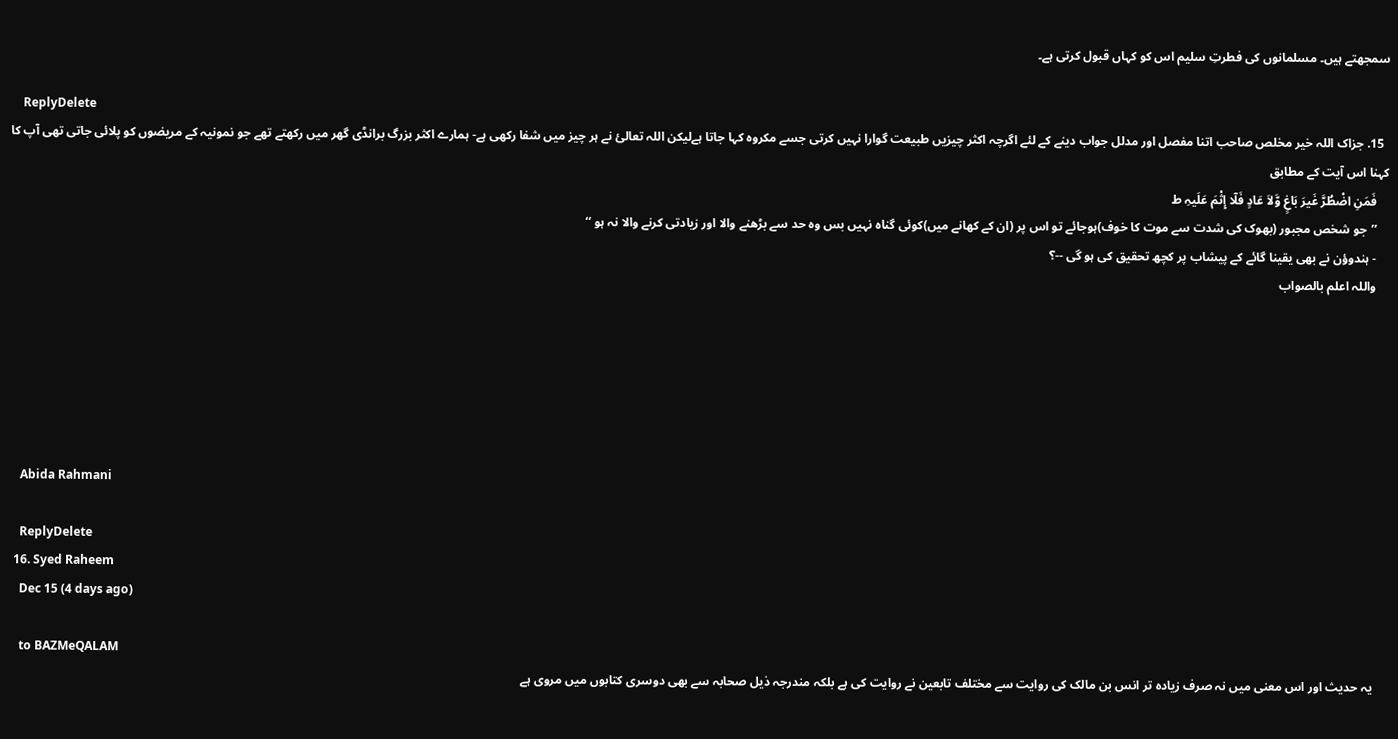سمجھتے ہیں۔ مسلمانوں کی فطرتِ سلیم اس کو کہاں قبول کرتی ہے۔

    ReplyDelete
  15. جزاک اللہ خیر مخلص صاحب اتنا مفصل اور مدلل جواب دینے کے لئے اگرچہ اکثر چیزیں طبیعت گوارا نہیں کرتی جسے مکروہ کہا جاتا ہےلیکن اللہ تعالئ نے ہر چیز میں شفا رکھی ہے- ہمارے اکثر بزرگ برانڈی گھر میں رکھتے تھے جو نمونیہ کے مریضوں کو پلائی جاتی تھی آپ کا کہنا اس آیت کے مطابق
    فَمَنِ اضْطُرَّ غَیرَ بَاغٍ وَّلاَ عَادٍ فَلٓا إِثْمَ عَلَیہِ ط
    ’’جو شخص مجبور (بھوک کی شدت سے موت کا خوف)ہوجائے تو اس پر (ان کے کھانے میں)کوئی گناہ نہیں بس وہ حد سے بڑھنے والا اور زیادتی کرنے والا نہ ہو ‘‘
    - ہندوؤن نے بھی یقینا گائے کے پیشاب پر کچھ تحقیق کی ہو گی --؟
    واللہ اعلم بالصواب






    Abida Rahmani

    ReplyDelete
  16. Syed Raheem
    Dec 15 (4 days ago)

    to BAZMeQALAM
    یہ حدیث اور اس معنی میں نہ صرف زیادہ تر انس بن مالک کی روایت سے مختلف تابعین نے روایت کی ہے بلکہ مندرجہ ذیل صحابہ سے بھی دوسری کتابوں میں مروی ہے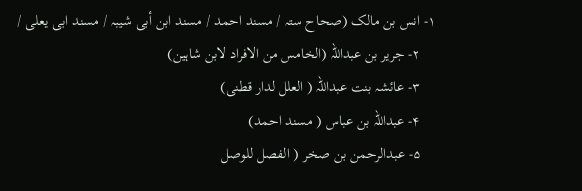۱- انس بن مالک (صحاح ستہ / مسند احمد / مسند ابن أبی شیبہ / مسند ابی یعلی /
    ۲- جریر بن عبداللہ (الخامس من الافراد لابن شاہین)
    ۳- عائشہ بنت عبداللہ ( العلل لدار قطنی)
    ۴- عبداللہ بن عباس ( مسند احمد)
    ۵- عبدالرحمن بن صخر ( الفصل للوصل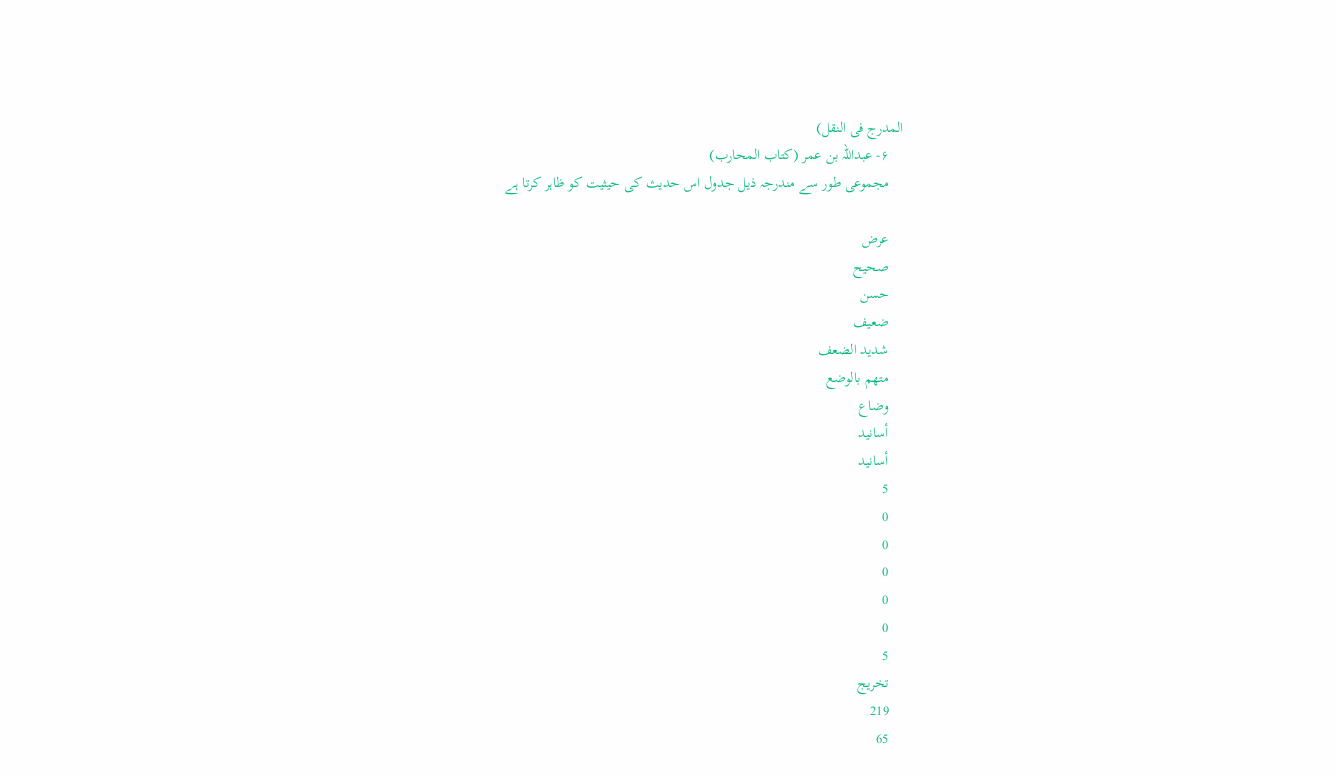المدرج فی النقل)
    ۶- عبداللہ بن عمر (کتاب المحارب)
    مجموعی طور سے مندرجہ ذیل جدول اس حدیث کی حیثیت کو ظاہر کرتا ہے

    عرض
    صحيح
    حسن
    ضعيف
    شديد الضعف
    متهم بالوضع
    وضاع
    أسانيد
    أسانيد
    5
    0
    0
    0
    0
    0
    5
    تخريج
    219
    65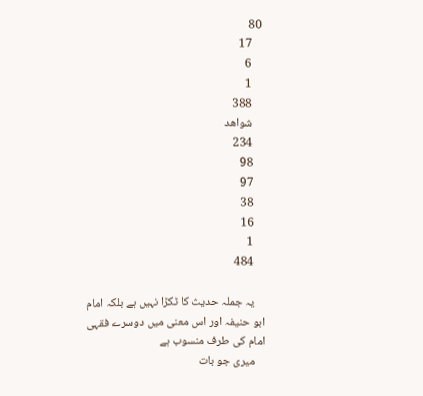80
    17
    6
    1
    388
    شواهد
    234
    98
    97
    38
    16
    1
    484

    یہ جملہ حدیث کا ٹکڑا نہیں ہے بلکہ امام ابو حنیفہ اور اس معنی میں دوسرے فقہی امام کی طرف منسوب ہے
    میری جو بات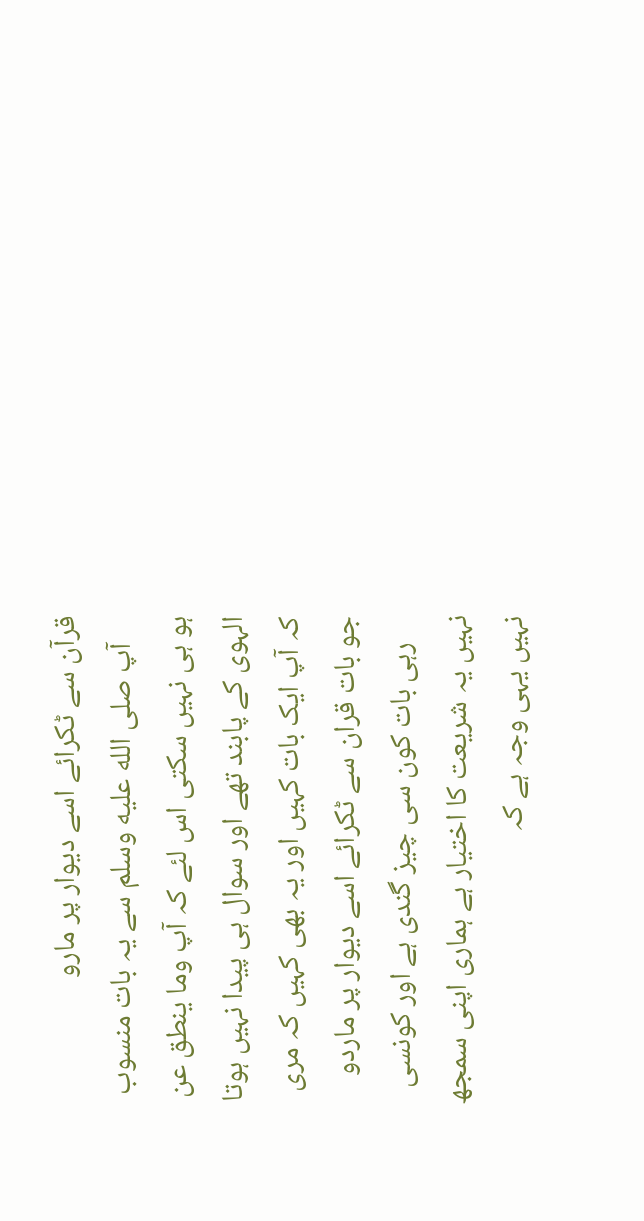قرآن سے ٹکرائے اسے دیوار پر مارو
    آپ صلى الله عليه وسلم سے یہ بات منسوب ہو ہی نہیں سکتی اس لئے کہ آپ وما ینطق عن الہوی کے پابند تھے اور سوال ہی پیدا نہیں ہوتا کہ آپ ایک بات کہیں اور یہ بھی کہیں کہ مری جو بات قران سے ٹکرائے اسے دیوار پر ماردو
    رہی بات کون سی چیز گندی ہے اور کونسی نہیں یہ شریعت کا اختیار ہے ہماری اپنی سمجھ نہیں یہی وجہ ہے کہ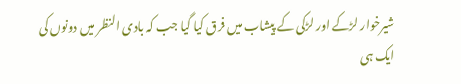شیرخوار لڑکے اور لڑکی کے پیشاب میں فرق کیا گیا جب کہ بادی النظر میں دونوں کی ایک ہی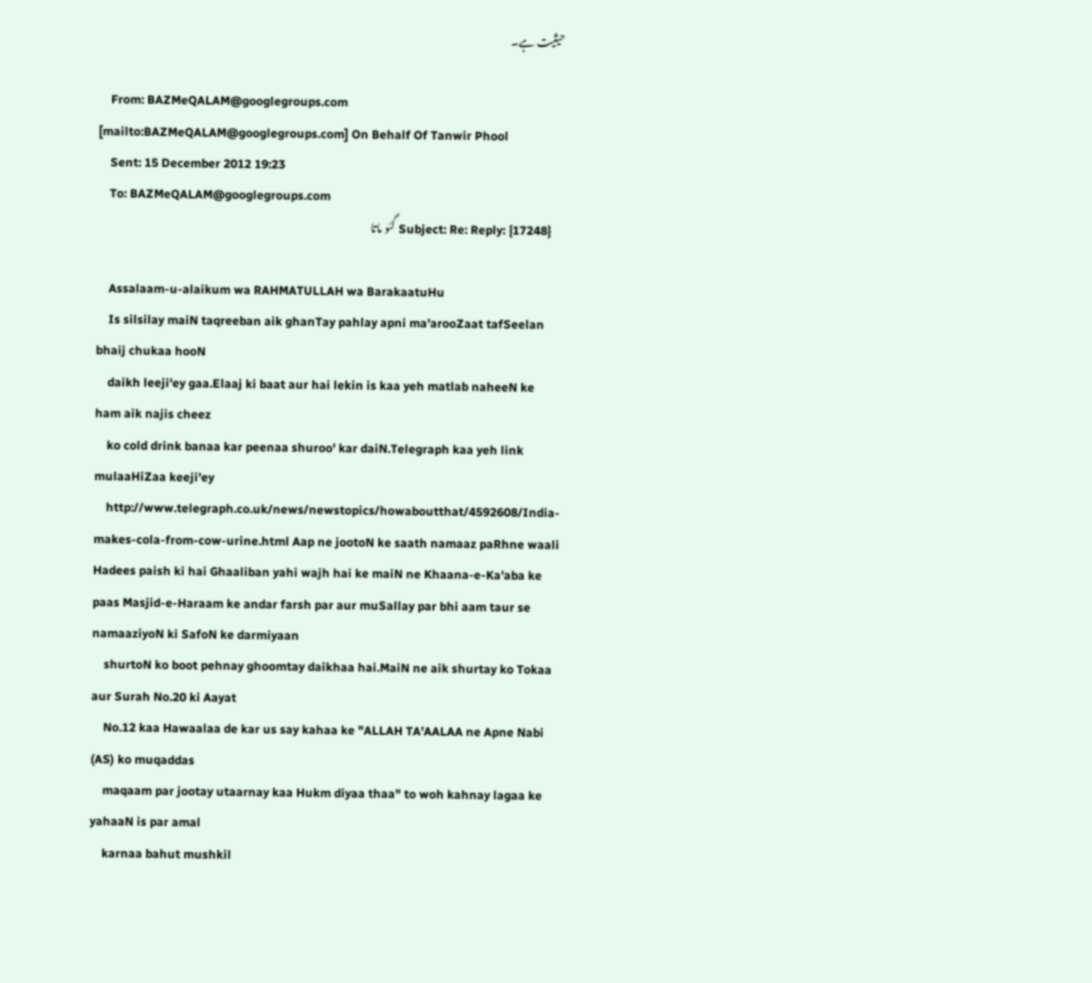حیثیت ہے۔

    From: BAZMeQALAM@googlegroups.com [mailto:BAZMeQALAM@googlegroups.com] On Behalf Of Tanwir Phool
    Sent: 15 December 2012 19:23
    To: BAZMeQALAM@googlegroups.com
    Subject: Re: Reply: {17248} گئو ماتا

    Assalaam-u-alaikum wa RAHMATULLAH wa BarakaatuHu
    Is silsilay maiN taqreeban aik ghanTay pahlay apni ma'arooZaat tafSeelan bhaij chukaa hooN
    daikh leeji'ey gaa.Elaaj ki baat aur hai lekin is kaa yeh matlab naheeN ke ham aik najis cheez
    ko cold drink banaa kar peenaa shuroo' kar daiN.Telegraph kaa yeh link mulaaHiZaa keeji'ey
    http://www.telegraph.co.uk/news/newstopics/howaboutthat/4592608/India-makes-cola-from-cow-urine.html Aap ne jootoN ke saath namaaz paRhne waali Hadees paish ki hai Ghaaliban yahi wajh hai ke maiN ne Khaana-e-Ka'aba ke paas Masjid-e-Haraam ke andar farsh par aur muSallay par bhi aam taur se namaaziyoN ki SafoN ke darmiyaan
    shurtoN ko boot pehnay ghoomtay daikhaa hai.MaiN ne aik shurtay ko Tokaa aur Surah No.20 ki Aayat
    No.12 kaa Hawaalaa de kar us say kahaa ke "ALLAH TA'AALAA ne Apne Nabi (AS) ko muqaddas
    maqaam par jootay utaarnay kaa Hukm diyaa thaa" to woh kahnay lagaa ke yahaaN is par amal
    karnaa bahut mushkil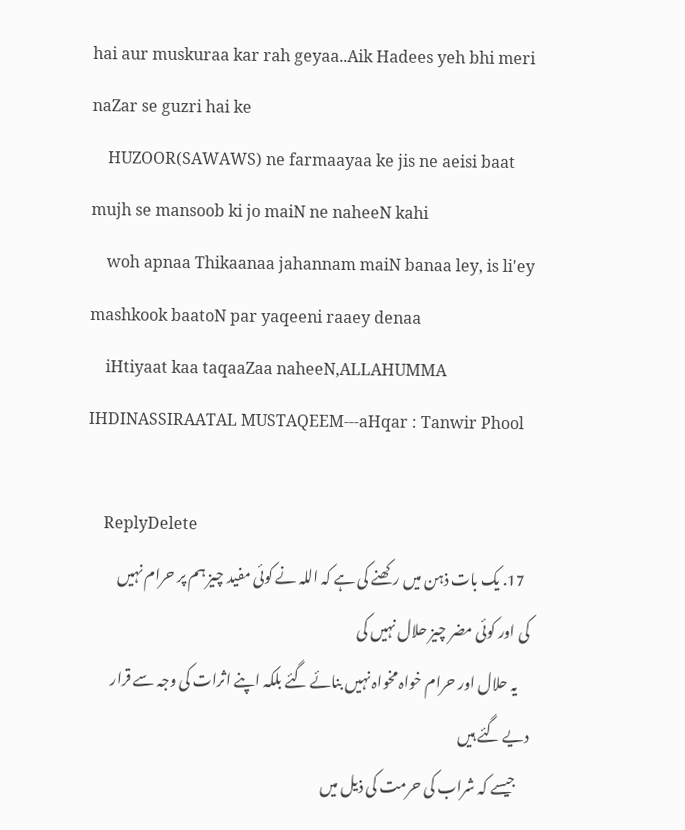hai aur muskuraa kar rah geyaa..Aik Hadees yeh bhi meri naZar se guzri hai ke
    HUZOOR(SAWAWS) ne farmaayaa ke jis ne aeisi baat mujh se mansoob ki jo maiN ne naheeN kahi
    woh apnaa Thikaanaa jahannam maiN banaa ley, is li'ey mashkook baatoN par yaqeeni raaey denaa
    iHtiyaat kaa taqaaZaa naheeN,ALLAHUMMA IHDINASSIRAATAL MUSTAQEEM---aHqar : Tanwir Phool

    ReplyDelete
  17. یک بات ذہن میں رکھنے کی ہے کہ اللہ نے کوئی مفید چیز ہم پر حرام نہیں کی اور کوئی مضر چیز حلال نہیں کی
    یہ حلال اور حرام خواہ مخواہ نہیں بنائے گئے بلکہ اپنے اثرات کی وجہ سے قرار دیے گئے ہیں
    جیسے کہ شراب کی حرمت کی ذیل میں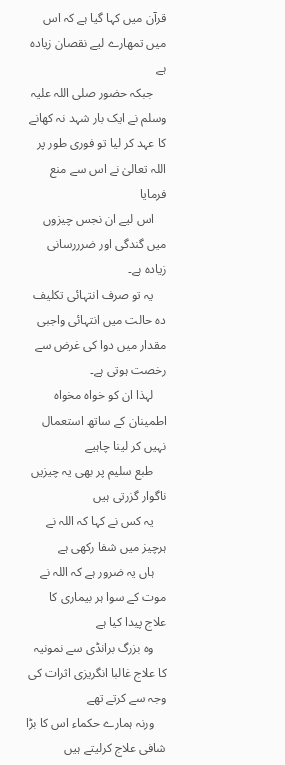قرآن میں کہا گیا ہے کہ اس میں تمھارے لیے نقصان زیادہ ہے
    جبکہ حضور صلی اللہ علیہ وسلم نے ایک بار شہد نہ کھانے کا عہد کر لیا تو فوری طور پر اللہ تعالیٰ نے اس سے منع فرمایا
    اس لیے ان نجس چیزوں میں گندگی اور ضرررسانی زیادہ ہے۔
    یہ تو صرف انتہائی تکلیف دہ حالت میں انتہائی واجبی مقدار میں دوا کی غرض سے رخصت ہوتی ہے۔
    لہذا ان کو خواہ مخواہ اطمینان کے ساتھ استعمال نہیں کر لینا چاہیے
    طبع سلیم پر بھی یہ چیزیں ناگوار گزرتی ہیں
    یہ کس نے کہا کہ اللہ نے ہرچیز میں شفا رکھی ہے
    ہاں یہ ضرور ہے کہ اللہ نے موت کے سوا ہر بیماری کا علاج پیدا کیا ہے
    وہ بزرگ برانڈی سے نمونیہ کا علاج غالبا انگریزی اثرات کی وجہ سے کرتے تھے
    ورنہ ہمارے حکماء اس کا بڑا شافی علاج کرلیتے ہیں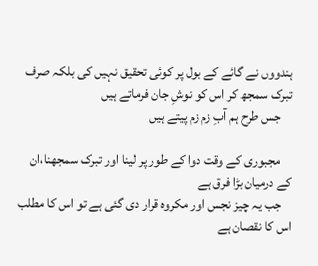ہندووں نے گائے کے بول پر کوئی تحقیق نہیں کی بلکہ صرف تبرک سمجھ کر اس کو نوشِ جان فرماتے ہیں
    جس طرح ہم آبِ زم زم پیتے ہیں

    مجبوری کے وقت دوا کے طور پر لینا اور تبرک سمجھنا،ان کے درمیان بڑا فرق ہے
    جب یہ چیز نجس اور مکروہ قرار دی گئی ہے تو اس کا مطلب اس کا نقصان ہے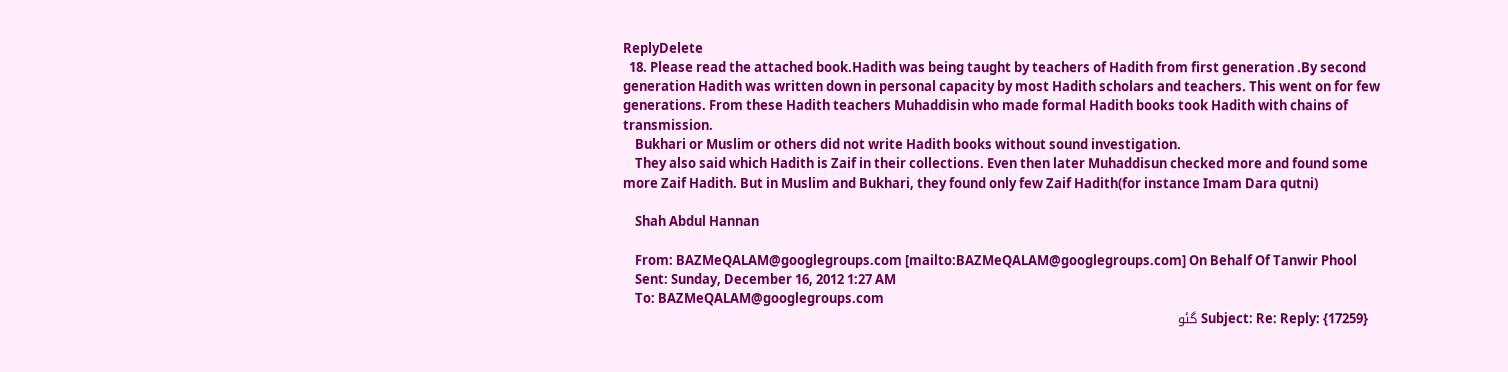ReplyDelete
  18. Please read the attached book.Hadith was being taught by teachers of Hadith from first generation .By second generation Hadith was written down in personal capacity by most Hadith scholars and teachers. This went on for few generations. From these Hadith teachers Muhaddisin who made formal Hadith books took Hadith with chains of transmission.
    Bukhari or Muslim or others did not write Hadith books without sound investigation.
    They also said which Hadith is Zaif in their collections. Even then later Muhaddisun checked more and found some more Zaif Hadith. But in Muslim and Bukhari, they found only few Zaif Hadith(for instance Imam Dara qutni)

    Shah Abdul Hannan

    From: BAZMeQALAM@googlegroups.com [mailto:BAZMeQALAM@googlegroups.com] On Behalf Of Tanwir Phool
    Sent: Sunday, December 16, 2012 1:27 AM
    To: BAZMeQALAM@googlegroups.com
    Subject: Re: Reply: {17259} گئو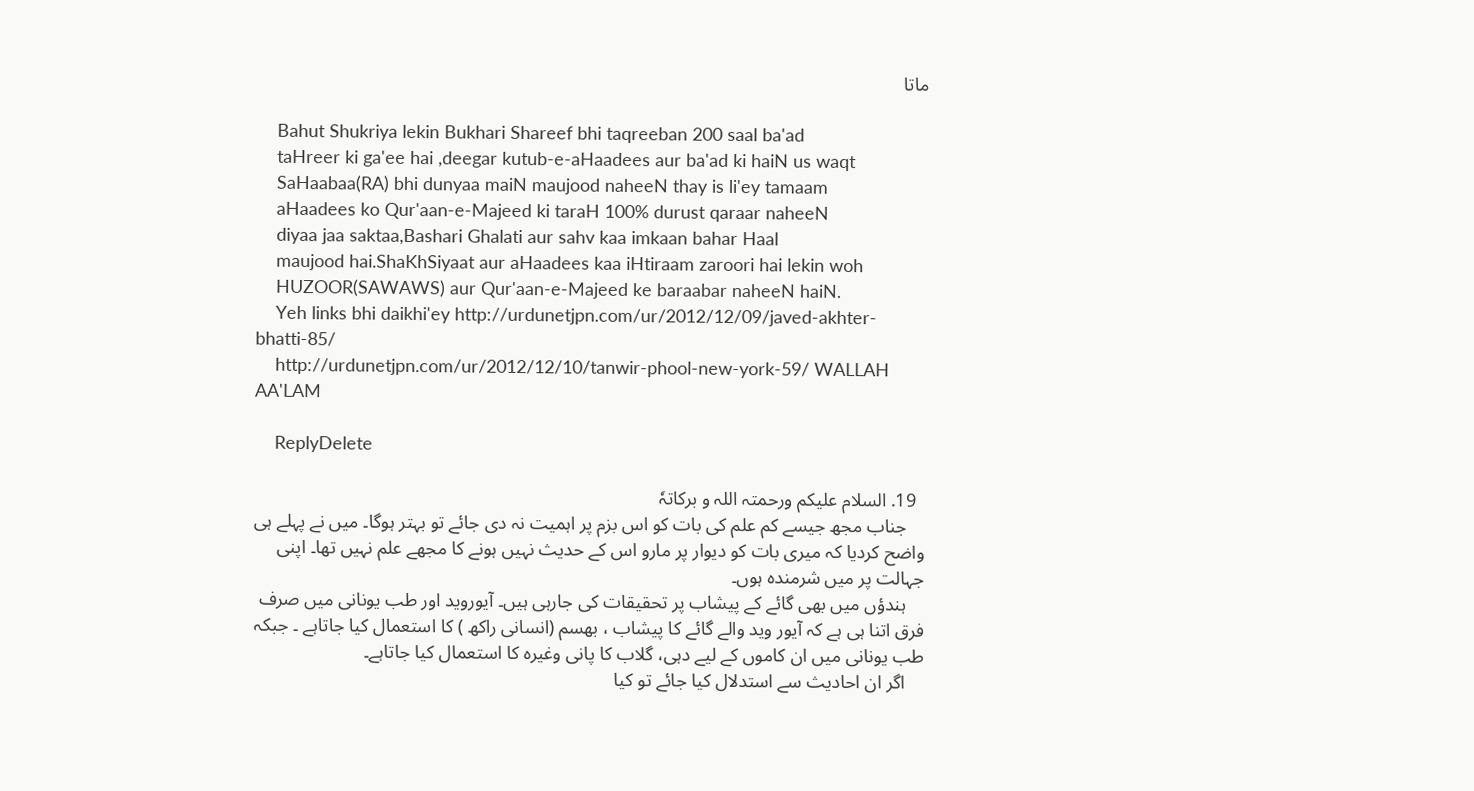ماتا

    Bahut Shukriya lekin Bukhari Shareef bhi taqreeban 200 saal ba'ad
    taHreer ki ga'ee hai ,deegar kutub-e-aHaadees aur ba'ad ki haiN us waqt
    SaHaabaa(RA) bhi dunyaa maiN maujood naheeN thay is li'ey tamaam
    aHaadees ko Qur'aan-e-Majeed ki taraH 100% durust qaraar naheeN
    diyaa jaa saktaa,Bashari Ghalati aur sahv kaa imkaan bahar Haal
    maujood hai.ShaKhSiyaat aur aHaadees kaa iHtiraam zaroori hai lekin woh
    HUZOOR(SAWAWS) aur Qur'aan-e-Majeed ke baraabar naheeN haiN.
    Yeh links bhi daikhi'ey http://urdunetjpn.com/ur/2012/12/09/javed-akhter-bhatti-85/
    http://urdunetjpn.com/ur/2012/12/10/tanwir-phool-new-york-59/ WALLAH AA'LAM

    ReplyDelete

  19. السلام علیکم ورحمتہ اللہ و برکاتہٗ
    جناب مجھ جیسے کم علم کی بات کو اس بزم پر اہمیت نہ دی جائے تو بہتر ہوگا۔ میں نے پہلے ہی واضح کردیا کہ میری بات کو دیوار پر مارو اس کے حدیث نہیں ہونے کا مجھے علم نہیں تھا۔ اپنی جہالت پر میں شرمندہ ہوں۔
    ہندؤں میں بھی گائے کے پیشاب پر تحقیقات کی جارہی ہیں۔ آیوروید اور طب یونانی میں صرف فرق اتنا ہی ہے کہ آیور وید والے گائے کا پیشاب ، بھسم (انسانی راکھ ) کا استعمال کیا جاتاہے ۔ جبکہ طب یونانی میں ان کاموں کے لیے دہی، گلاب کا پانی وغیرہ کا استعمال کیا جاتاہے۔
    اگر ان احادیث سے استدلال کیا جائے تو کیا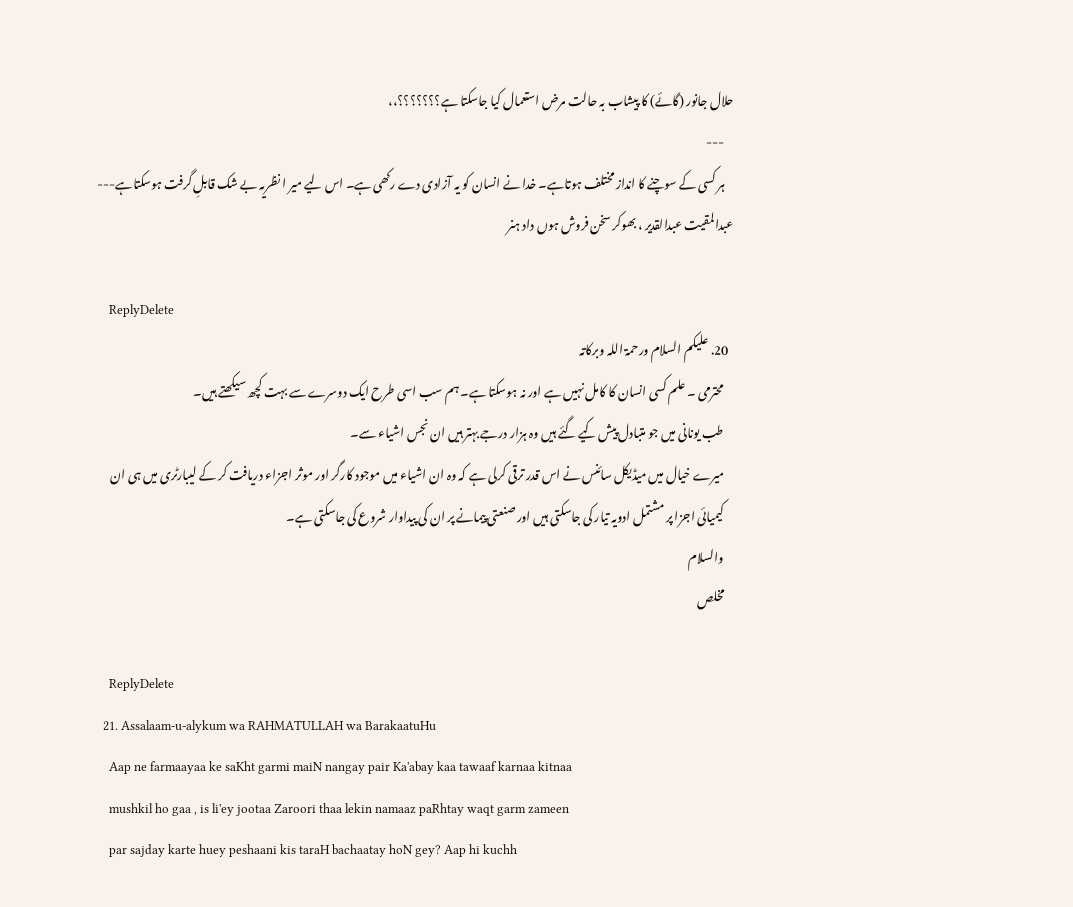حلال جانور (گائے) کا پیشاب بہ حالت مرض استعمال کیا جاسکتا ہے؟؟؟؟؟؟؟،،
    ---
    ہر کسی کے سوچنے کا انداز مختلف ہوتاہے۔ خدا نے انسان کو یہ آزادی دے رکھی ہے۔ اس لیے میر ا نظریہ بے شک قابلِ گرفت ہوسکتاہے--- عبدالمقیت عبدالقدیر ، بھوکر سخن فروش ہوں داد ہنر

    ReplyDelete
  20. علیکم السلام ورحمۃ اللہ وبرکاتہ
    محترمی ۔ علم کسی انسان کا کامل نہیں ہے اور نہ ہوسکتا ہے۔ ہم سب اسی طرح ایک دوسرے سے بہت کچھ سیکھتے ہیں۔
    طب یونانی میں جو متبادل پیش کیے گئے ہیں وہ ہزار درجے بہتر ہیں ان نجس اشیاء سے۔
    میرے خیال میں میڈیکل سائنس نے اس قدر ترقی کرلی ہے کہ وہ ان اشیاء میں موجود کارگر اور موثر اجزاء دریافت کر کے لیبارٹری میں ہی ان
    کیمیائی اجزا پر مشتمل ادویہ تیار کی جاسکتی ہیں اور صنعتی پیمانے پر ان کی پیداوار شروع کی جاسکتی ہے۔
    والسلام
    مخلص

    ReplyDelete
  21. Assalaam-u-alykum wa RAHMATULLAH wa BarakaatuHu
    Aap ne farmaayaa ke saKht garmi maiN nangay pair Ka'abay kaa tawaaf karnaa kitnaa
    mushkil ho gaa , is li'ey jootaa Zaroori thaa lekin namaaz paRhtay waqt garm zameen
    par sajday karte huey peshaani kis taraH bachaatay hoN gey? Aap hi kuchh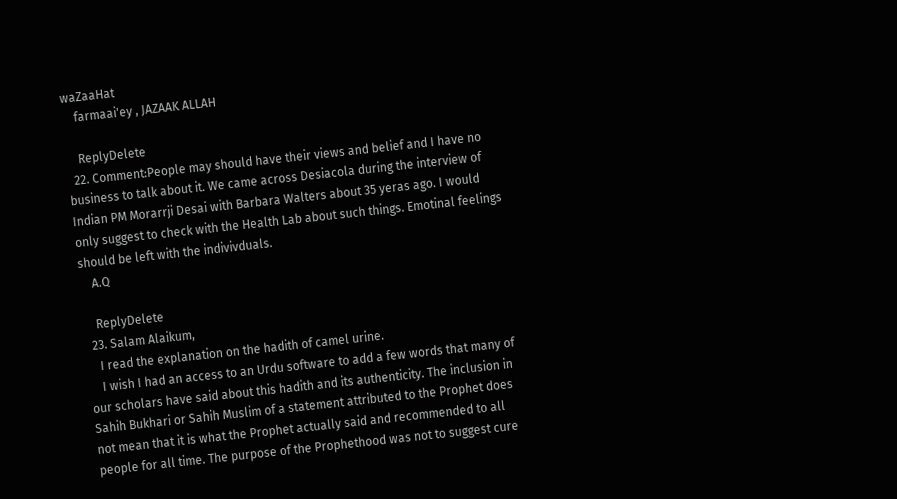waZaaHat
    farmaai'ey , JAZAAK ALLAH

    ReplyDelete
  22. Comment:People may should have their views and belief and I have no business to talk about it. We came across Desiacola during the interview of Indian PM Morarrji Desai with Barbara Walters about 35 yeras ago. I would only suggest to check with the Health Lab about such things. Emotinal feelings should be left with the indivivduals.
    A.Q

    ReplyDelete
  23. Salam Alaikum,
    I read the explanation on the hadith of camel urine.
    I wish I had an access to an Urdu software to add a few words that many of our scholars have said about this hadith and its authenticity. The inclusion in Sahih Bukhari or Sahih Muslim of a statement attributed to the Prophet does not mean that it is what the Prophet actually said and recommended to all people for all time. The purpose of the Prophethood was not to suggest cure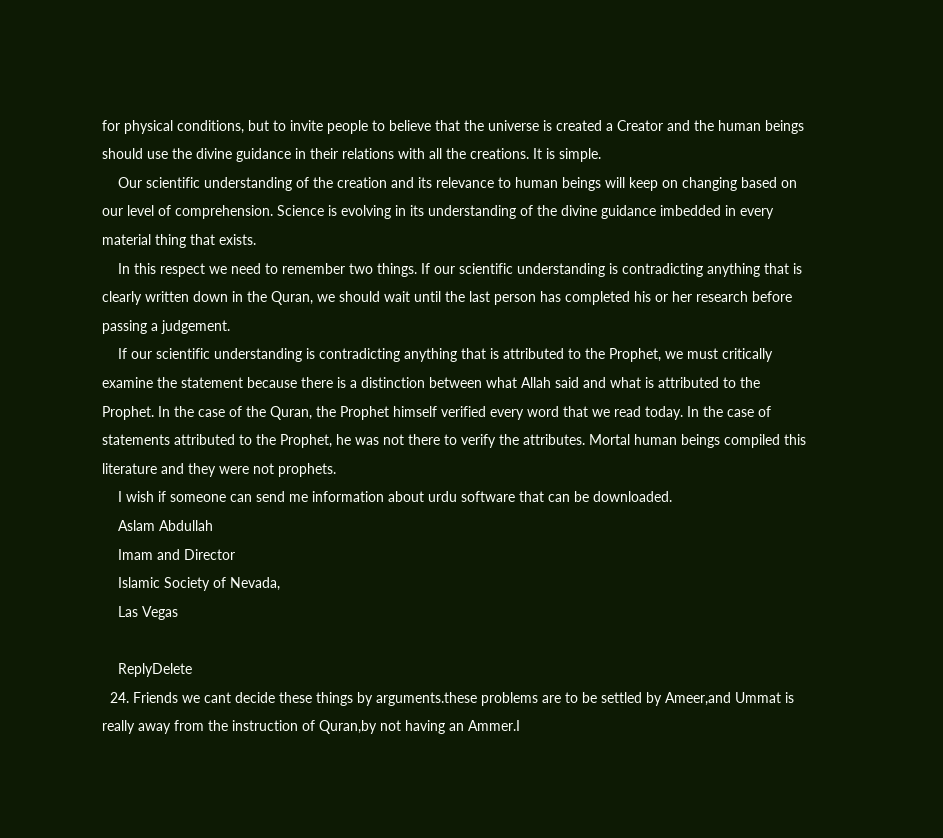for physical conditions, but to invite people to believe that the universe is created a Creator and the human beings should use the divine guidance in their relations with all the creations. It is simple.
    Our scientific understanding of the creation and its relevance to human beings will keep on changing based on our level of comprehension. Science is evolving in its understanding of the divine guidance imbedded in every material thing that exists.
    In this respect we need to remember two things. If our scientific understanding is contradicting anything that is clearly written down in the Quran, we should wait until the last person has completed his or her research before passing a judgement.
    If our scientific understanding is contradicting anything that is attributed to the Prophet, we must critically examine the statement because there is a distinction between what Allah said and what is attributed to the Prophet. In the case of the Quran, the Prophet himself verified every word that we read today. In the case of statements attributed to the Prophet, he was not there to verify the attributes. Mortal human beings compiled this literature and they were not prophets.
    I wish if someone can send me information about urdu software that can be downloaded.
    Aslam Abdullah
    Imam and Director
    Islamic Society of Nevada,
    Las Vegas

    ReplyDelete
  24. Friends we cant decide these things by arguments.these problems are to be settled by Ameer,and Ummat is really away from the instruction of Quran,by not having an Ammer.I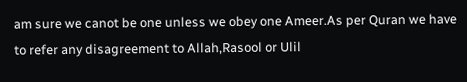am sure we canot be one unless we obey one Ameer.As per Quran we have to refer any disagreement to Allah,Rasool or Ulil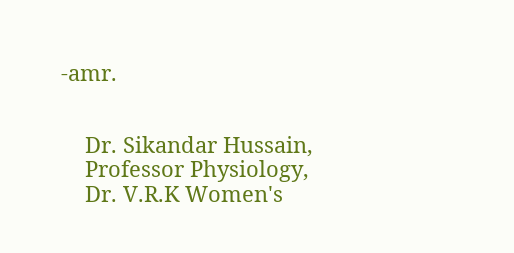-amr.


    Dr. Sikandar Hussain,
    Professor Physiology,
    Dr. V.R.K Women's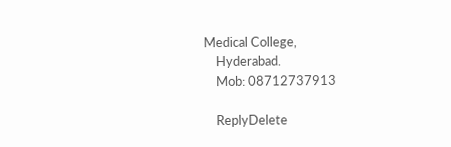Medical College,
    Hyderabad.
    Mob: 08712737913

    ReplyDelete